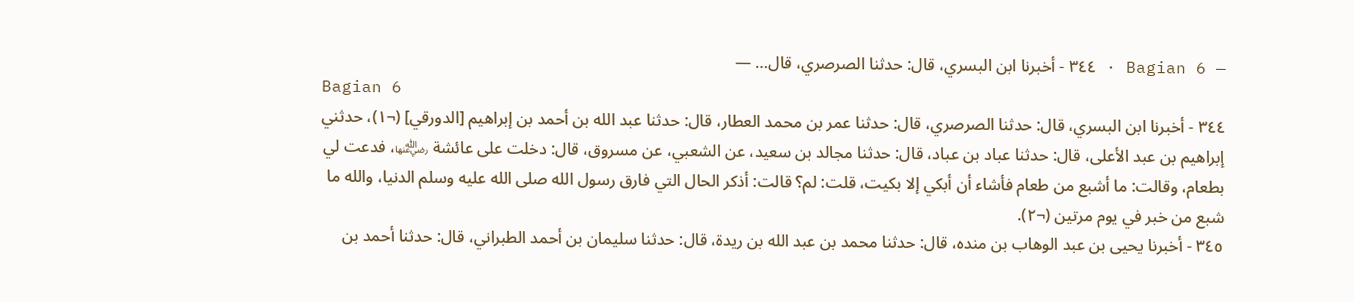— Bagian 6 · ٣٤٤ - أخبرنا ابن البسري، قال: حدثنا الصرصري، قال… —
Bagian 6
٣٤٤ - أخبرنا ابن البسري، قال: حدثنا الصرصري، قال: حدثنا عمر بن محمد العطار، قال: حدثنا عبد الله بن أحمد بن إبراهيم [الدورقي] (¬١)، حدثني إبراهيم بن عبد الأعلى، قال: حدثنا عباد بن عباد، قال: حدثنا مجالد بن سعيد، عن الشعبي، عن مسروق، قال: دخلت على عائشة ﵂، فدعت لي بطعام، وقالت: ما أشبع من طعام فأشاء أن أبكي إلا بكيت، قلت: لم؟ قالت: أذكر الحال التي فارق رسول الله صلى الله عليه وسلم الدنيا، والله ما شبع من خبر في يوم مرتين (¬٢).
٣٤٥ - أخبرنا يحيى بن عبد الوهاب بن منده، قال: حدثنا محمد بن عبد الله بن ريدة، قال: حدثنا سليمان بن أحمد الطبراني، قال: حدثنا أحمد بن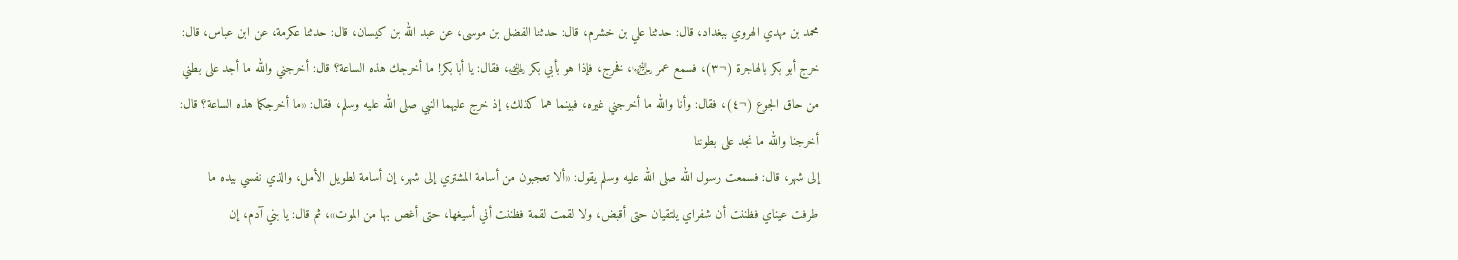محمد بن مهدي الهروي ببغداد، قال: حدثنا علي بن خشرم، قال: حدثنا الفضل بن موسى، عن عبد الله بن كيسان، قال: حدثنا عكرمة، عن ابن عباس، قال: خرج أبو بكر بالهاجرة (¬٣)، فسمع عمر ﵄، فخرج، فإذا هو بأبي بكر ﵁، فقال: يا أبا بكر! ما أخرجك هذه الساعة؟ قال: أخرجني والله ما أجد على بطني من حاق الجوع (¬٤)، فقال: وأنا والله ما أخرجني غيره، فبينما هما كذلك؛ إذ خرج عليهما النبي صلى الله عليه وسلم، فقال: «ما أخرجكما هذه الساعة؟ قال: أخرجنا والله ما نجد على بطوننا
إلى شهر، قال: فسمعت رسول الله صلى الله عليه وسلم يقول: «ألا تعجبون من أسامة المشتري إلى شهر، إن أسامة لطويل الأمل، والذي نفسي بيده ما طرفت عيناي فظننت أن شفراي يلتقيان حتى أقبض، ولا لقمت لقمة فظننت أني أسيغها، حتى أغص بها من الموت»، ثم قال: يا بني آدم، إن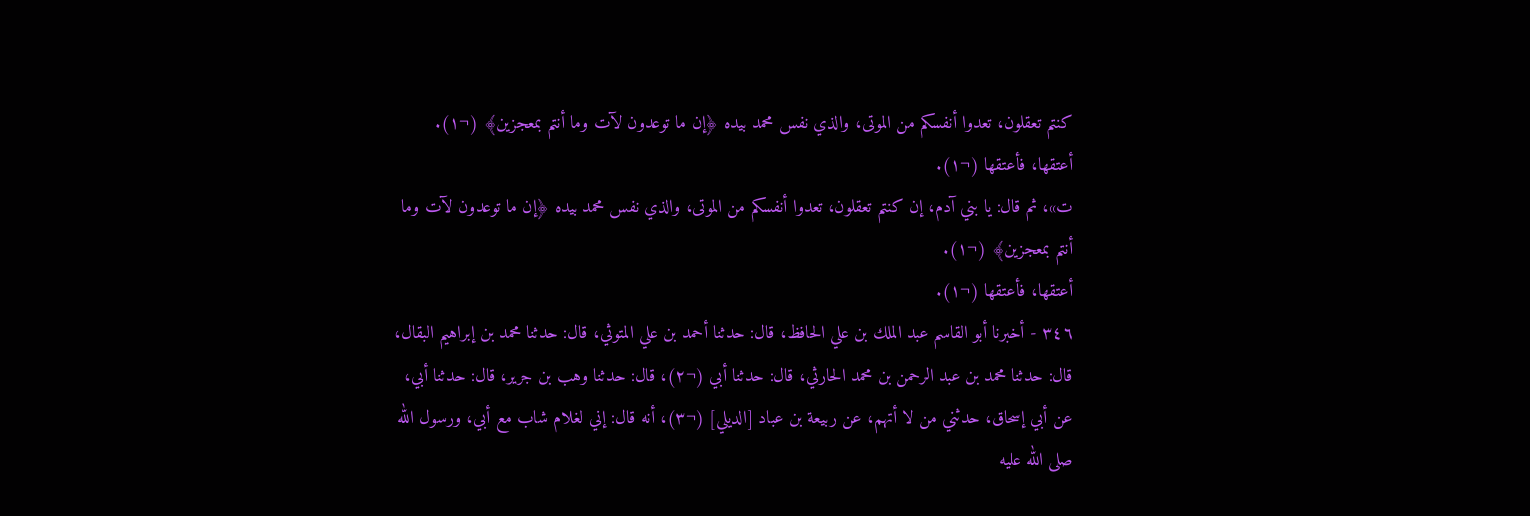كنتم تعقلون، تعدوا أنفسكم من الموتى، والذي نفس محمد بيده ﴿إن ما توعدون لآت وما أنتم بمعجزين﴾ (¬١).
أعتقها، فأعتقها (¬١).
ت»، ثم قال: يا بني آدم، إن كنتم تعقلون، تعدوا أنفسكم من الموتى، والذي نفس محمد بيده ﴿إن ما توعدون لآت وما أنتم بمعجزين﴾ (¬١).
أعتقها، فأعتقها (¬١).
٣٤٦ - أخبرنا أبو القاسم عبد الملك بن علي الحافظ، قال: حدثنا أحمد بن علي المتوثي، قال: حدثنا محمد بن إبراهيم البقال، قال: حدثنا محمد بن عبد الرحمن بن محمد الحارثي، قال: حدثنا أبي (¬٢)، قال: حدثنا وهب بن جرير، قال: حدثنا أبي، عن أبي إسحاق، حدثني من لا أتهم، عن ربيعة بن عباد [الديلي] (¬٣)، أنه قال: إني لغلام شاب مع أبي، ورسول الله صلى الله عليه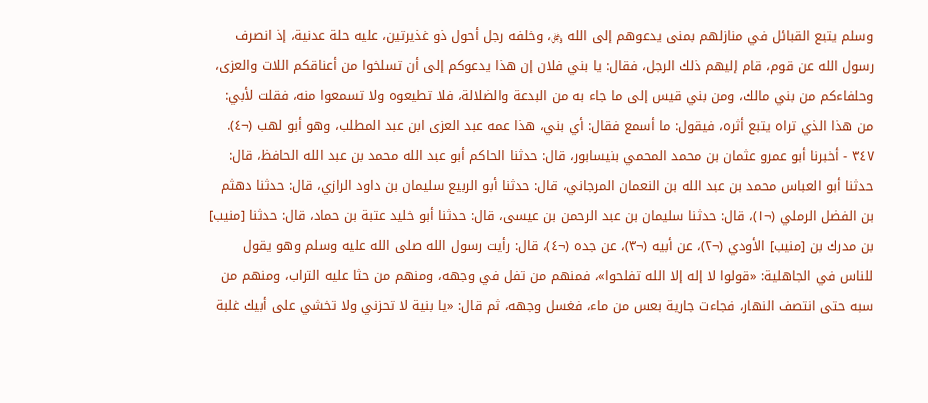وسلم يتبع القبائل في منازلهم بمنى يدعوهم إلى الله ﷿، وخلفه رجل أحول ذو غذيرتين، عليه حلة عدنية، إذ انصرف رسول الله عن قوم، قام إليهم ذلك الرجل، فقال: يا بني فلان إن هذا يدعوكم إلى أن تسلخوا من أعناقكم اللات والعزى، وحلفاءكم من بني مالك، ومن بني قيس إلى ما جاء به من البدعة والضلالة، فلا تطيعوه ولا تسمعوا منه، فقلت لأبي: من هذا الذي تراه يتبع أثره، فيقول: ما أسمع فقال: أي بني، هذا عمه عبد العزى ابن عبد المطلب، وهو أبو لهب (¬٤).
٣٤٧ - أخبرنا أبو عمرو عثمان بن محمد المحمي بنيسابور، قال: حدثنا الحاكم أبو عبد الله محمد بن عبد الله الحافظ، قال: حدثنا أبو العباس محمد بن عبد الله بن النعمان المرجاني، قال: حدثنا أبو الربيع سليمان بن داود الرازي، قال: حدثنا دهثم بن الفضل الرملي (¬١)، قال: حدثنا سليمان بن عبد الرحمن بن عيسى، قال: حدثنا أبو خليد عتبة بن حماد، قال: حدثنا [منيب] بن مدرك بن [منيب] الأودي (¬٢)، عن أبيه (¬٣)، عن جده (¬٤)، قال: رأيت رسول الله صلى الله عليه وسلم وهو يقول للناس في الجاهلية: «قولوا لا إله إلا الله تفلحوا»، فمنهم من تفل في وجهه، ومنهم من حثا عليه التراب، ومنهم من سبه حتى انتصف النهار، فجاءت جارية بعس من ماء، فغسل وجهه، ثم قال: «يا بنية لا تحزني ولا تخشي على أبيك غلبة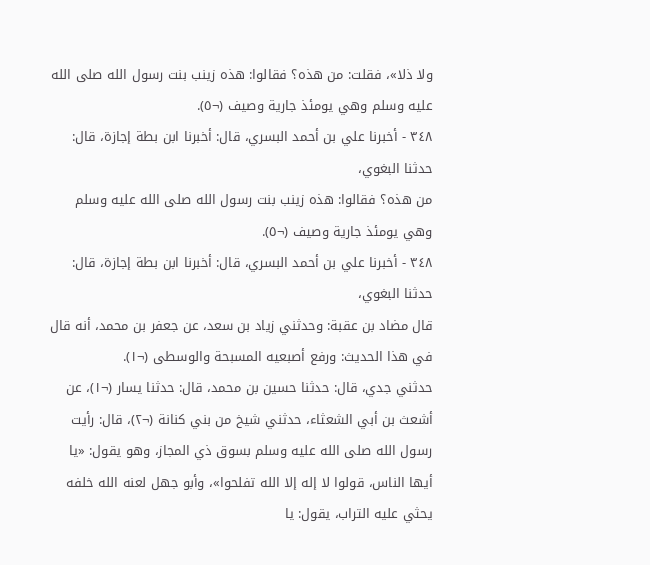ولا ذلا»، فقلت: من هذه؟ فقالوا: هذه زينب بنت رسول الله صلى الله عليه وسلم وهي يومئذ جارية وصيف (¬٥).
٣٤٨ - أخبرنا علي بن أحمد البسري، قال: أخبرنا ابن بطة إجازة، قال: حدثنا البغوي،
من هذه؟ فقالوا: هذه زينب بنت رسول الله صلى الله عليه وسلم وهي يومئذ جارية وصيف (¬٥).
٣٤٨ - أخبرنا علي بن أحمد البسري، قال: أخبرنا ابن بطة إجازة، قال: حدثنا البغوي،
قال مضاد بن عقبة: وحدثني زياد بن سعد، عن جعفر بن محمد، أنه قال في هذا الحديث: ورفع أصبعيه المسبحة والوسطى (¬١).
حدثني جدي، قال: حدثنا حسين بن محمد، قال: حدثنا يسار (¬١)، عن أشعث بن أبي الشعثاء، حدثني شيخ من بني كنانة (¬٢)، قال: رأيت رسول الله صلى الله عليه وسلم بسوق ذي المجاز، وهو يقول: «يا أيها الناس، قولوا لا إله إلا الله تفلحوا»، وأبو جهل لعنه الله خلفه يحثي عليه التراب، يقول: يا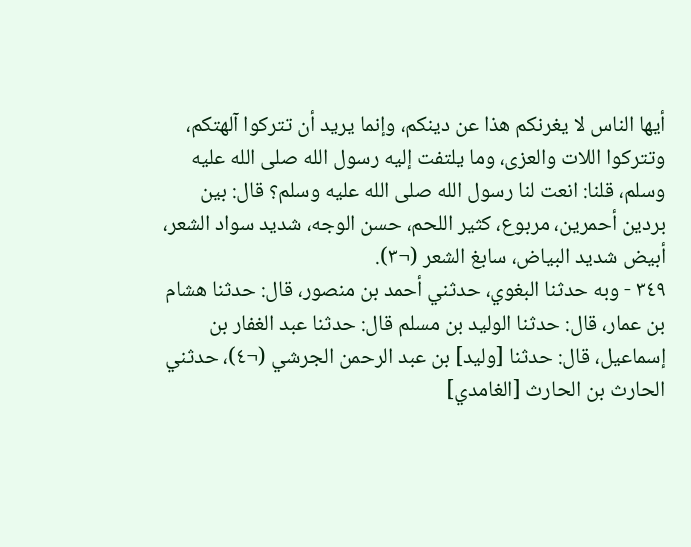أيها الناس لا يغرنكم هذا عن دينكم، وإنما يريد أن تتركوا آلهتكم، وتتركوا اللات والعزى، وما يلتفت إليه رسول الله صلى الله عليه وسلم، قلنا: انعت لنا رسول الله صلى الله عليه وسلم؟ قال: بين بردين أحمرين، مربوع، كثير اللحم، حسن الوجه، شديد سواد الشعر، أبيض شديد البياض، سابغ الشعر (¬٣).
٣٤٩ - وبه حدثنا البغوي، حدثني أحمد بن منصور، قال: حدثنا هشام بن عمار، قال: حدثنا الوليد بن مسلم قال: حدثنا عبد الغفار بن إسماعيل، قال: حدثنا [وليد] بن عبد الرحمن الجرشي (¬٤)، حدثني الحارث بن الحارث [الغامدي]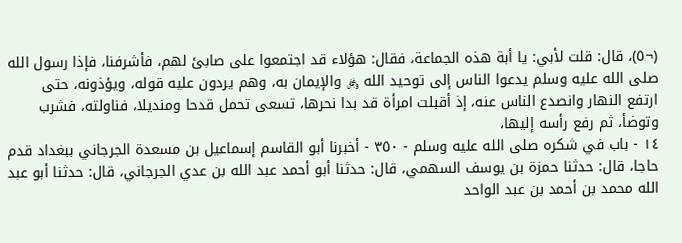(¬٥)، قال: قلت لأبي: يا أبة هذه الجماعة، فقال: هؤلاء قد اجتمعوا على صابئ لهم، فأشرفنا، فإذا رسول الله صلى الله عليه وسلم يدعوا الناس إلى توحيد الله ﷿ والإيمان به، وهم يردون عليه قوله، ويؤذونه، حتى ارتفع النهار وانصدع الناس عنه، إذ أقبلت امرأة قد بدا نحرها، تسعى تحمل قدحا ومنديلا، فناولته، فشرب وتوضأ، ثم رفع رأسه إليها،
١٤ - باب في شكره صلى الله عليه وسلم - ٣٥٠ - أخبرنا أبو القاسم إسماعيل بن مسعدة الجرجاني ببغداد قدم حاجا، قال: حدثنا حمزة بن يوسف السهمي، قال: حدثنا أبو أحمد عبد الله بن عدي الجرجاني، قال: حدثنا أبو عبد الله محمد بن أحمد بن عبد الواحد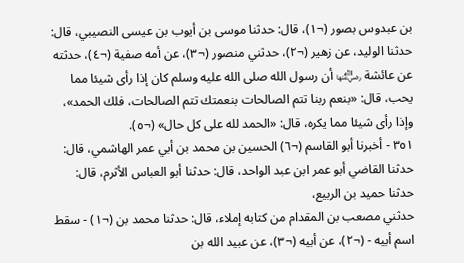بن عبدوس بصور (¬١)، قال: حدثنا موسى بن أيوب بن عيسى النصيبي، قال: حدثنا الوليد، عن زهير (¬٢)، حدثني منصور (¬٣)، عن أمه صفية (¬٤)، حدثته عن عائشة ﵂ أن رسول الله صلى الله عليه وسلم كان إذا رأى شيئا مما يحب، قال: «بنعم ربنا تتم الصالحات بنعمتك تتم الصالحات، فلك الحمد»، وإذا رأى شيئا مما يكره، قال: «الحمد لله على كل حال» (¬٥).
٣٥١ - أخبرنا أبو القاسم (¬٦) الحسين بن محمد بن أبي عمر الهاشمي، قال: حدثنا القاضي أبو عمر ابن عبد الواحد، قال: حدثنا أبو العباس الأثرم، قال: حدثنا حميد بن الربيع،
حدثني مصعب بن المقدام من كتابه إملاء، قال: حدثنا محمد بن (¬١) - سقط اسم أبيه - (¬٢)، عن أبيه (¬٣)، عن عبيد الله بن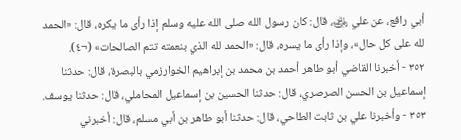أبي رافع، عن علي ﵁، قال: كان رسول الله صلى الله عليه وسلم إذا رأى ما يكره، قال: «الحمد لله على كل حال»، وإذا رأى ما يسره، قال: «الحمد لله الذي بنعمته تتم الصالحات» (¬٤).
٣٥٢ - أخبرنا القاضي أبو طاهر أحمد بن محمد بن إبراهيم الخوارزمي بالبصرة، قال: حدثنا إسماعيل بن الحسن الصرصري، قال: حدثنا الحسين بن إسماعيل المحاملي، قال: حدثنا يوسف.
٣٥٣ - وأخبرنا علي بن ثابت الطاحي، قال: حدثنا أبو طاهر بن أبي مسلم، قال: أخبرني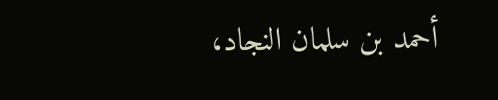أحمد بن سلمان النجاد،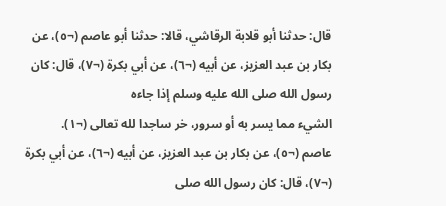قال: حدثنا أبو قلابة الرقاشي، قالا: حدثنا أبو عاصم (¬٥)، عن بكار بن عبد العزيز، عن أبيه (¬٦)، عن أبي بكرة (¬٧)، قال: كان رسول الله صلى الله عليه وسلم إذا جاءه
الشيء مما يسر به أو سرور، خر ساجدا لله تعالى (¬١).
عاصم (¬٥)، عن بكار بن عبد العزيز، عن أبيه (¬٦)، عن أبي بكرة (¬٧)، قال: كان رسول الله صلى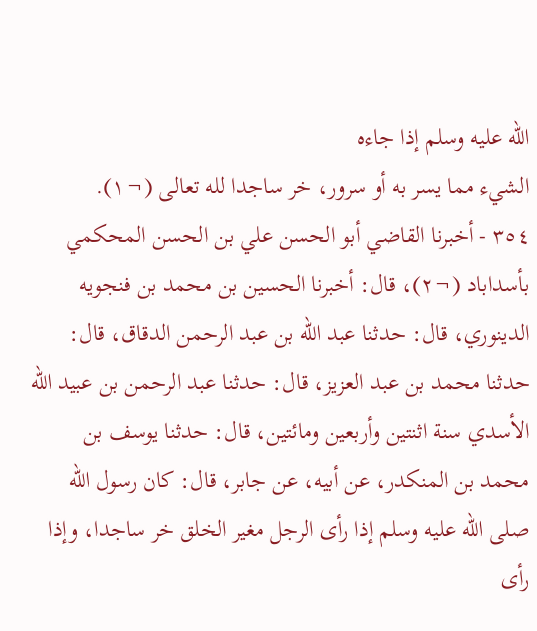الله عليه وسلم إذا جاءه
الشيء مما يسر به أو سرور، خر ساجدا لله تعالى (¬١).
٣٥٤ - أخبرنا القاضي أبو الحسن علي بن الحسن المحكمي بأسداباد (¬٢)، قال: أخبرنا الحسين بن محمد بن فنجويه الدينوري، قال: حدثنا عبد الله بن عبد الرحمن الدقاق، قال: حدثنا محمد بن عبد العزيز، قال: حدثنا عبد الرحمن بن عبيد الله الأسدي سنة اثنتين وأربعين ومائتين، قال: حدثنا يوسف بن محمد بن المنكدر، عن أبيه، عن جابر، قال: كان رسول الله صلى الله عليه وسلم إذا رأى الرجل مغير الخلق خر ساجدا، وإذا رأى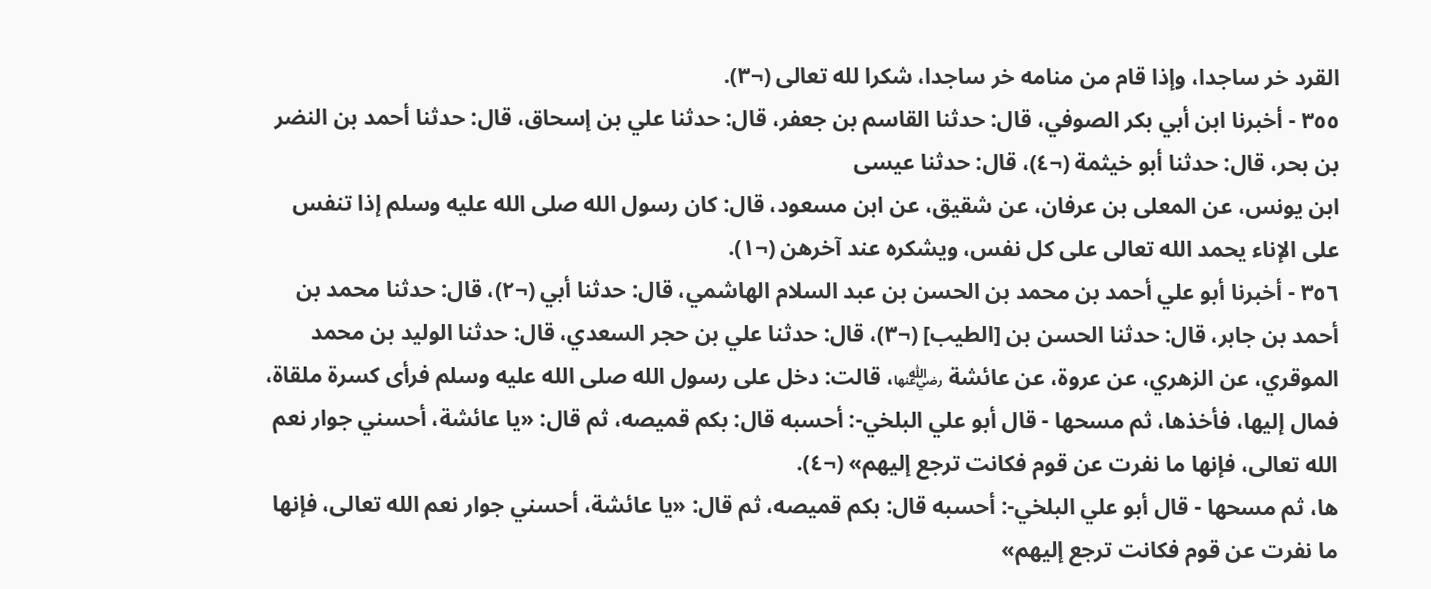القرد خر ساجدا، وإذا قام من منامه خر ساجدا، شكرا لله تعالى (¬٣).
٣٥٥ - أخبرنا ابن أبي بكر الصوفي، قال: حدثنا القاسم بن جعفر، قال: حدثنا علي بن إسحاق، قال: حدثنا أحمد بن النضر بن بحر، قال: حدثنا أبو خيثمة (¬٤)، قال: حدثنا عيسى
ابن يونس، عن المعلى بن عرفان، عن شقيق، عن ابن مسعود، قال: كان رسول الله صلى الله عليه وسلم إذا تنفس على الإناء يحمد الله تعالى على كل نفس، ويشكره عند آخرهن (¬١).
٣٥٦ - أخبرنا أبو علي أحمد بن محمد بن الحسن بن عبد السلام الهاشمي، قال: حدثنا أبي (¬٢)، قال: حدثنا محمد بن أحمد بن جابر، قال: حدثنا الحسن بن [الطيب] (¬٣)، قال: حدثنا علي بن حجر السعدي، قال: حدثنا الوليد بن محمد الموقري، عن الزهري، عن عروة، عن عائشة ﵂، قالت: دخل على رسول الله صلى الله عليه وسلم فرأى كسرة ملقاة، فمال إليها، فأخذها، ثم مسحها - قال أبو علي البلخي-: أحسبه قال: بكم قميصه، ثم قال: «يا عائشة، أحسني جوار نعم الله تعالى، فإنها ما نفرت عن قوم فكانت ترجع إليهم» (¬٤).
ها، ثم مسحها - قال أبو علي البلخي-: أحسبه قال: بكم قميصه، ثم قال: «يا عائشة، أحسني جوار نعم الله تعالى، فإنها ما نفرت عن قوم فكانت ترجع إليهم»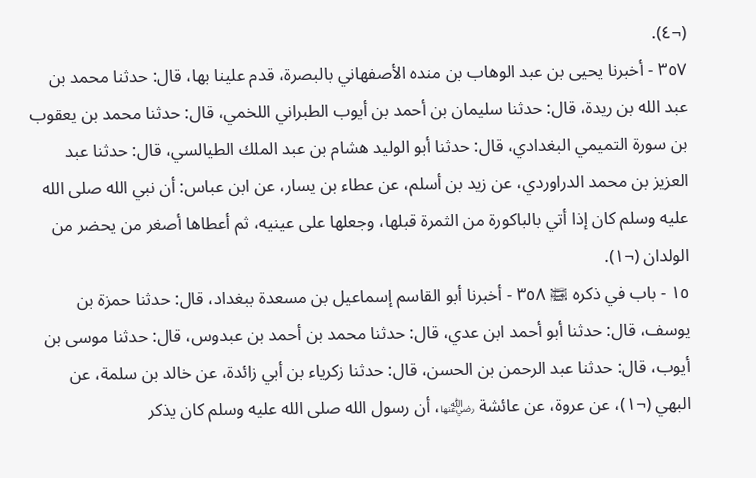(¬٤).
٣٥٧ - أخبرنا يحيى بن عبد الوهاب بن منده الأصفهاني بالبصرة، قدم علينا بها، قال: حدثنا محمد بن عبد الله بن ريدة، قال: حدثنا سليمان بن أحمد بن أيوب الطبراني اللخمي، قال: حدثنا محمد بن يعقوب بن سورة التميمي البغدادي، قال: حدثنا أبو الوليد هشام بن عبد الملك الطيالسي، قال: حدثنا عبد العزيز بن محمد الدراوردي، عن زيد بن أسلم، عن عطاء بن يسار، عن ابن عباس: أن نبي الله صلى الله عليه وسلم كان إذا أتي بالباكورة من الثمرة قبلها، وجعلها على عينيه، ثم أعطاها أصغر من يحضر من الولدان (¬١).
١٥ - باب في ذكره ﵊ ٣٥٨ - أخبرنا أبو القاسم إسماعيل بن مسعدة ببغداد، قال: حدثنا حمزة بن يوسف، قال: حدثنا أبو أحمد ابن عدي، قال: حدثنا محمد بن أحمد بن عبدوس، قال: حدثنا موسى بن أيوب، قال: حدثنا عبد الرحمن بن الحسن، قال: حدثنا زكرياء بن أبي زائدة، عن خالد بن سلمة، عن البهي (¬١)، عن عروة، عن عائشة ﵂، أن رسول الله صلى الله عليه وسلم كان يذكر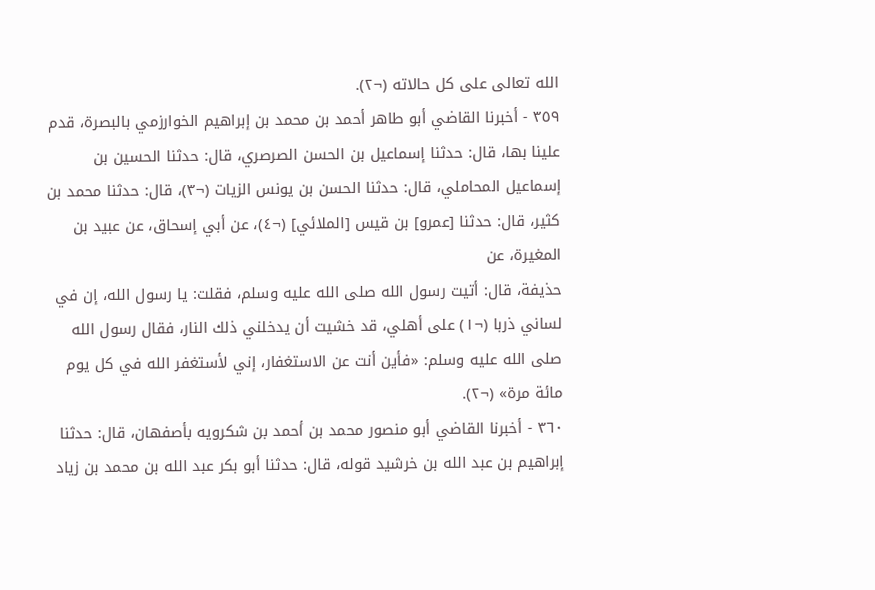الله تعالى على كل حالاته (¬٢).
٣٥٩ - أخبرنا القاضي أبو طاهر أحمد بن محمد بن إبراهيم الخوارزمي بالبصرة، قدم علينا بها، قال: حدثنا إسماعيل بن الحسن الصرصري، قال: حدثنا الحسين بن إسماعيل المحاملي، قال: حدثنا الحسن بن يونس الزيات (¬٣)، قال: حدثنا محمد بن كثير، قال: حدثنا [عمرو] بن قيس [الملائي] (¬٤)، عن أبي إسحاق، عن عبيد بن المغيرة، عن
حذيفة، قال: أتيت رسول الله صلى الله عليه وسلم، فقلت: يا رسول الله، إن في لساني ذربا (¬١) على أهلي، قد خشيت أن يدخلني ذلك النار، فقال رسول الله صلى الله عليه وسلم: «فأين أنت عن الاستغفار، إني لأستغفر الله في كل يوم مائة مرة» (¬٢).
٣٦٠ - أخبرنا القاضي أبو منصور محمد بن أحمد بن شكرويه بأصفهان، قال: حدثنا إبراهيم بن عبد الله بن خرشيد قوله، قال: حدثنا أبو بكر عبد الله بن محمد بن زياد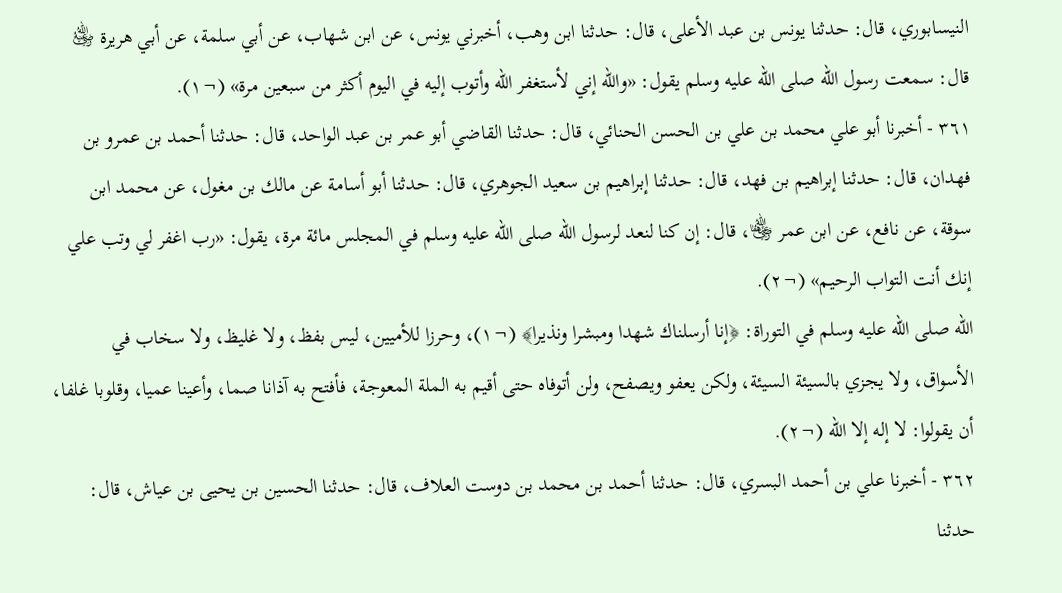النيسابوري، قال: حدثنا يونس بن عبد الأعلى، قال: حدثنا ابن وهب، أخبرني يونس، عن ابن شهاب، عن أبي سلمة، عن أبي هريرة ﵁ قال: سمعت رسول الله صلى الله عليه وسلم يقول: «والله إني لأستغفر الله وأتوب إليه في اليوم أكثر من سبعين مرة» (¬١).
٣٦١ - أخبرنا أبو علي محمد بن علي بن الحسن الحنائي، قال: حدثنا القاضي أبو عمر بن عبد الواحد، قال: حدثنا أحمد بن عمرو بن فهدان، قال: حدثنا إبراهيم بن فهد، قال: حدثنا إبراهيم بن سعيد الجوهري، قال: حدثنا أبو أسامة عن مالك بن مغول، عن محمد ابن سوقة، عن نافع، عن ابن عمر ﵄، قال: إن كنا لنعد لرسول الله صلى الله عليه وسلم في المجلس مائة مرة، يقول: «رب اغفر لي وتب علي إنك أنت التواب الرحيم» (¬٢).
الله صلى الله عليه وسلم في التوراة: ﴿إنا أرسلناك شهدا ومبشرا ونذيرا﴾ (¬١)، وحرزا للأميين، ليس بفظ، ولا غليظ، ولا سخاب في الأسواق، ولا يجزي بالسيئة السيئة، ولكن يعفو ويصفح، ولن أتوفاه حتى أقيم به الملة المعوجة، فأفتح به آذانا صما، وأعينا عميا، وقلوبا غلفا، أن يقولوا: لا إله إلا الله (¬٢).
٣٦٢ - أخبرنا علي بن أحمد البسري، قال: حدثنا أحمد بن محمد بن دوست العلاف، قال: حدثنا الحسين بن يحيى بن عياش، قال: حدثنا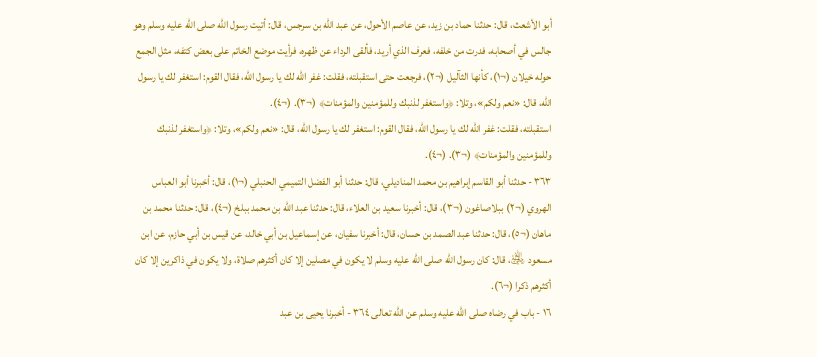أبو الأشعث، قال: حدثنا حماد بن زيد، عن عاصم الأحول، عن عبد الله بن سرجس، قال: أتيت رسول الله صلى الله عليه وسلم وهو جالس في أصحابه، فدرت من خلفه، فعرف الذي أريد، فألقى الرداء عن ظهره، فرأيت موضع الخاتم على بعض كتفه، مثل الجمع حوله خيلان (¬١)، كأنها الثآليل (¬٢)، فرجعت حتى استقبلته، فقلت: غفر الله لك يا رسول الله، فقال القوم: استغفر لك يا رسول الله، قال: «نعم ولكم»، وتلا: ﴿واستغفر لذنبك وللمؤمنين والمؤمنات﴾ (¬٣). (¬٤).
استقبلته، فقلت: غفر الله لك يا رسول الله، فقال القوم: استغفر لك يا رسول الله، قال: «نعم ولكم»، وتلا: ﴿واستغفر لذنبك وللمؤمنين والمؤمنات﴾ (¬٣). (¬٤).
٣٦٣ - حدثنا أبو القاسم إبراهيم بن محمد المناديلي، قال: حدثنا أبو الفضل التميمي الحنبلي (¬١)، قال: أخبرنا أبو العباس الهروي (¬٢) ببلاصاغون (¬٣)، قال: أخبرنا سعيد بن العلاء، قال: حدثنا عبد الله بن محمد ببلخ (¬٤)، قال: حدثنا محمد بن ماهان (¬٥)، قال: حدثنا عبد الصمد بن حسان، قال: أخبرنا سفيان، عن إسماعيل بن أبي خالد، عن قيس بن أبي حازم، عن ابن مسعود ﵁، قال: كان رسول الله صلى الله عليه وسلم لا يكون في مصلين إلا كان أكثرهم صلاة، ولا يكون في ذاكرين إلا كان أكثرهم ذكرا (¬٦).
١٦ - باب في رضاه صلى الله عليه وسلم عن الله تعالى ٣٦٤ - أخبرنا يحيى بن عبد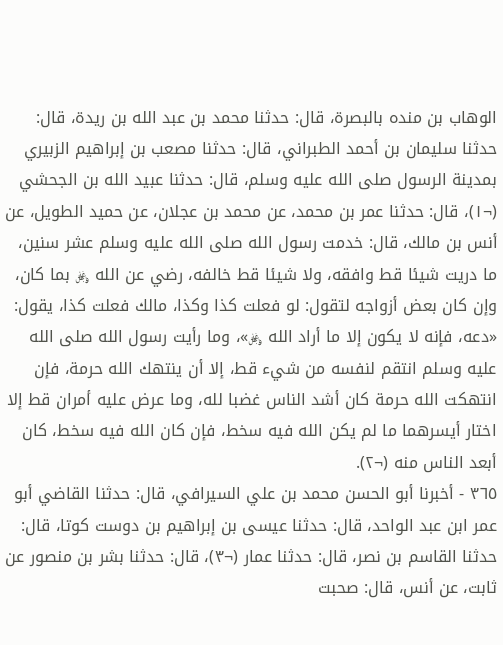الوهاب بن منده بالبصرة، قال: حدثنا محمد بن عبد الله بن ريدة، قال: حدثنا سليمان بن أحمد الطبراني، قال: حدثنا مصعب بن إبراهيم الزبيري بمدينة الرسول صلى الله عليه وسلم، قال: حدثنا عبيد الله بن الجحشي (¬١)، قال: حدثنا عمر بن محمد، عن محمد بن عجلان، عن حميد الطويل، عن أنس بن مالك، قال: خدمت رسول الله صلى الله عليه وسلم عشر سنين، ما دريت شيئا قط وافقه، ولا شيئا قط خالفه، رضي عن الله ﷿ بما كان، وإن كان بعض أزواجه لتقول: لو فعلت كذا وكذا، مالك فعلت كذا، يقول: «دعه، فإنه لا يكون إلا ما أراد الله ﷿»، وما رأيت رسول الله صلى الله عليه وسلم انتقم لنفسه من شيء قط، إلا أن ينتهك الله حرمة، فإن انتهكت الله حرمة كان أشد الناس غضبا لله، وما عرض عليه أمران قط إلا اختار أيسرهما ما لم يكن الله فيه سخط، فإن كان الله فيه سخط، كان أبعد الناس منه (¬٢).
٣٦٥ - أخبرنا أبو الحسن محمد بن علي السيرافي، قال: حدثنا القاضي أبو عمر ابن عبد الواحد، قال: حدثنا عيسى بن إبراهيم بن دوست كوتا، قال: حدثنا القاسم بن نصر، قال: حدثنا عمار (¬٣)، قال: حدثنا بشر بن منصور عن ثابت، عن أنس، قال: صحبت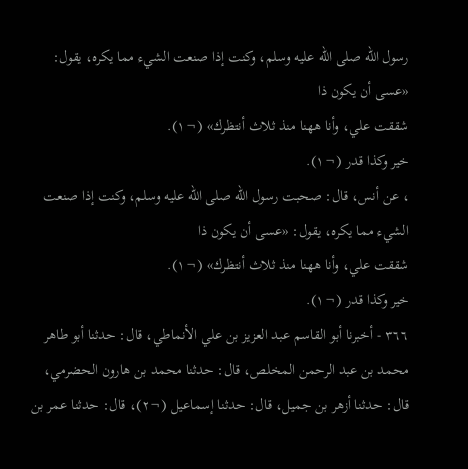رسول الله صلى الله عليه وسلم، وكنت إذا صنعت الشيء مما يكره، يقول: «عسى أن يكون ذا
شققت علي، وأنا ههنا منذ ثلاث أنتظرك» (¬١).
خير وكذا قدر (¬١).
، عن أنس، قال: صحبت رسول الله صلى الله عليه وسلم، وكنت إذا صنعت الشيء مما يكره، يقول: «عسى أن يكون ذا
شققت علي، وأنا ههنا منذ ثلاث أنتظرك» (¬١).
خير وكذا قدر (¬١).
٣٦٦ - أخبرنا أبو القاسم عبد العزيز بن علي الأنماطي، قال: حدثنا أبو طاهر محمد بن عبد الرحمن المخلص، قال: حدثنا محمد بن هارون الحضرمي، قال: حدثنا أزهر بن جميل، قال: حدثنا إسماعيل (¬٢)، قال: حدثنا عمر بن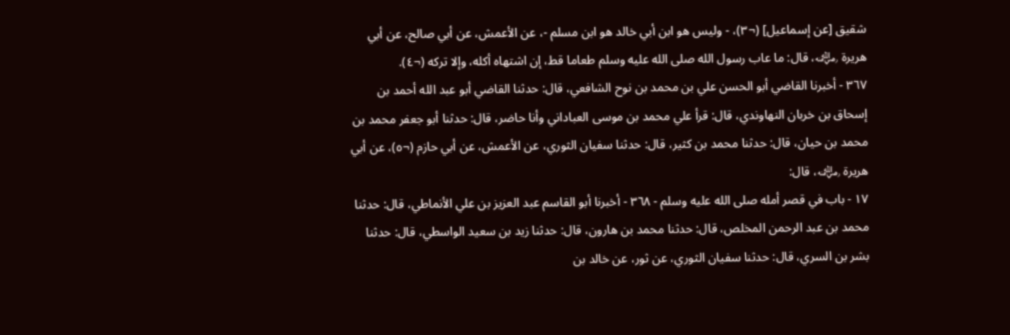شقيق [عن إسماعيل] (¬٣)، - وليس هو ابن أبي خالد هو ابن مسلم -، عن الأعمش، عن أبي صالح، عن أبي هريرة ﵁، قال: ما عاب رسول الله صلى الله عليه وسلم طعاما قط، إن اشتهاه أكله، وإلا تركه (¬٤).
٣٦٧ - أخبرنا القاضي أبو الحسن علي بن محمد بن نوح الشافعي، قال: حدثنا القاضي أبو عبد الله أحمد بن إسحاق بن خربان النهاوندي، قال: قرأ علي محمد بن موسى العباداني وأنا حاضر، قال: حدثنا أبو جعفر محمد بن محمد بن حيان، قال: حدثنا محمد بن كثير، قال: حدثنا سفيان الثوري، عن الأعمش، عن أبي حازم (¬٥)، عن أبي هريرة ﵁، قال:
١٧ - باب في قصر أمله صلى الله عليه وسلم - ٣٦٨ - أخبرنا أبو القاسم عبد العزيز بن علي الأنماطي، قال: حدثنا محمد بن عبد الرحمن المخلص، قال: حدثنا محمد بن هارون، قال: حدثنا زيد بن سعيد الواسطي، قال: حدثنا بشر بن السري، قال: حدثنا سفيان الثوري، عن ثور، عن خالد بن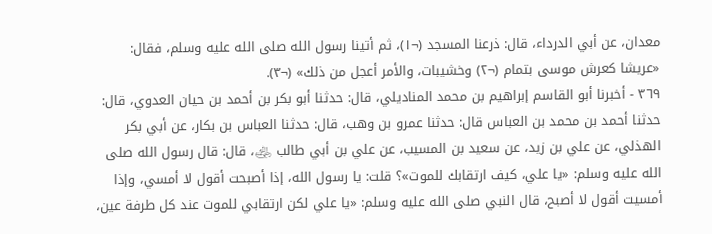معدان، عن أبي الدرداء، قال: ذرعنا المسجد (¬١)، ثم أتينا رسول الله صلى الله عليه وسلم، فقال: «عريشا كعرش موسى بتمام (¬٢) وخشيبات، والأمر أعجل من ذلك» (¬٣).
٣٦٩ - أخبرنا أبو القاسم إبراهيم بن محمد المناديلي، قال: حدثنا أبو بكر بن أحمد بن حيان العدوي، قال: حدثنا أحمد بن محمد بن العباس قال: حدثنا عمرو بن وهب، قال: حدثنا العباس بن بكار، عن أبي بكر الهذلي، عن علي بن زيد، عن سعيد بن المسيب، عن علي بن أبي طالب ﵁، قال: قال رسول الله صلى الله عليه وسلم: «يا علي، كيف ارتقابك للموت»؟ قلت: يا رسول الله، إذا أصبحت أقول لا أمسي، وإذا
أمسيت أقول لا أصبح، قال النبي صلى الله عليه وسلم: «يا علي لكن ارتقابي للموت عند كل طرفة عين،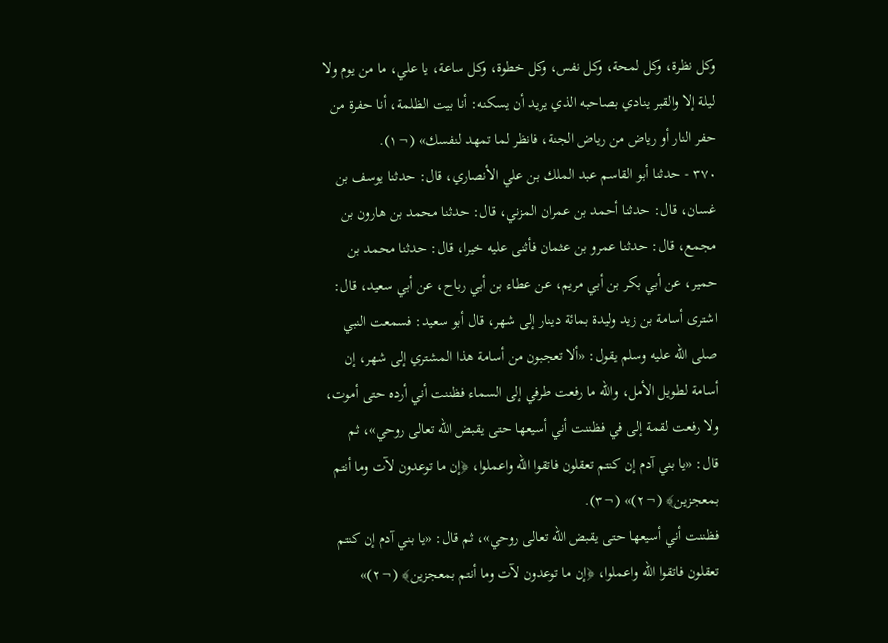وكل نظرة، وكل لمحة، وكل نفس، وكل خطوة، وكل ساعة، يا علي، ما من يوم ولا ليلة إلا والقبر ينادي بصاحبه الذي يريد أن يسكنه: أنا بيت الظلمة، أنا حفرة من حفر النار أو رياض من رياض الجنة، فانظر لما تمهد لنفسك» (¬١).
٣٧٠ - حدثنا أبو القاسم عبد الملك بن علي الأنصاري، قال: حدثنا يوسف بن غسان، قال: حدثنا أحمد بن عمران المزني، قال: حدثنا محمد بن هارون بن مجمع، قال: حدثنا عمرو بن عثمان فأثنى عليه خيرا، قال: حدثنا محمد بن حمير، عن أبي بكر بن أبي مريم، عن عطاء بن أبي رباح، عن أبي سعيد، قال: اشترى أسامة بن زيد وليدة بمائة دينار إلى شهر، قال أبو سعيد: فسمعت النبي صلى الله عليه وسلم يقول: «ألا تعجبون من أسامة هذا المشتري إلى شهر، إن أسامة لطويل الأمل، والله ما رفعت طرفي إلى السماء فظننت أني أرده حتى أموت، ولا رفعت لقمة إلى في فظننت أني أسيعها حتى يقبض الله تعالى روحي»، ثم قال: «يا بني آدم إن كنتم تعقلون فاتقوا الله واعملوا، ﴿إن ما توعدون لآت وما أنتم بمعجزين﴾ (¬٢)» (¬٣).
فظننت أني أسيعها حتى يقبض الله تعالى روحي»، ثم قال: «يا بني آدم إن كنتم تعقلون فاتقوا الله واعملوا، ﴿إن ما توعدون لآت وما أنتم بمعجزين﴾ (¬٢)»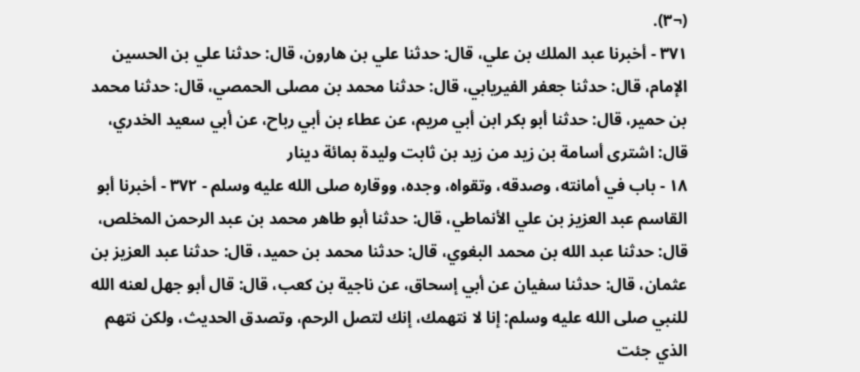(¬٣).
٣٧١ - أخبرنا عبد الملك بن علي، قال: حدثنا علي بن هارون، قال: حدثنا علي بن الحسين الإمام، قال: حدثنا جعفر الفيريابي، قال: حدثنا محمد بن مصلى الحمصي، قال: حدثنا محمد بن حمير، قال: حدثنا أبو بكر ابن أبي مريم، عن عطاء بن أبي رباح، عن أبي سعيد الخدري، قال: اشترى أسامة بن زيد من زيد بن ثابت وليدة بمائة دينار
١٨ - باب في أمانته، وصدقه، وتقواه، وجده، ووقاره صلى الله عليه وسلم - ٣٧٢ - أخبرنا أبو القاسم عبد العزيز بن علي الأنماطي، قال: حدثنا أبو طاهر محمد بن عبد الرحمن المخلص، قال: حدثنا عبد الله بن محمد البغوي، قال: حدثنا محمد بن حميد، قال: حدثنا عبد العزيز بن عثمان، قال: حدثنا سفيان عن أبي إسحاق، عن ناجية بن كعب، قال: قال أبو جهل لعنه الله للنبي صلى الله عليه وسلم: إنا لا نتهمك، إنك لتصل الرحم، وتصدق الحديث، ولكن نتهم الذي جئت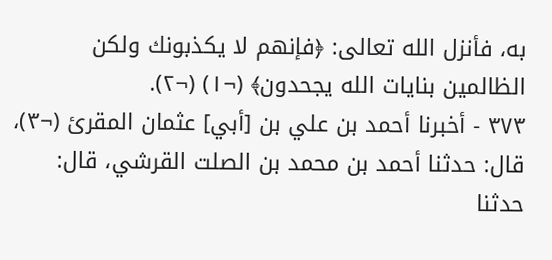به، فأنزل الله تعالى: ﴿فإنهم لا يكذبونك ولكن الظالمين بنايات الله يجحدون﴾ (¬١) (¬٢).
٣٧٣ - أخبرنا أحمد بن علي بن [أبي] عثمان المقرئ (¬٣)، قال: حدثنا أحمد بن محمد بن الصلت القرشي، قال: حدثنا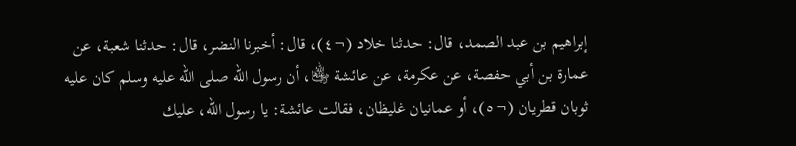إبراهيم بن عبد الصمد، قال: حدثنا خلاد (¬٤)، قال: أخبرنا النضر، قال: حدثنا شعبة، عن عمارة بن أبي حفصة، عن عكرمة، عن عائشة ﵂، أن رسول الله صلى الله عليه وسلم كان عليه ثوبان قطريان (¬٥)، أو عمانيان غليظان، فقالت عائشة: يا رسول الله، عليك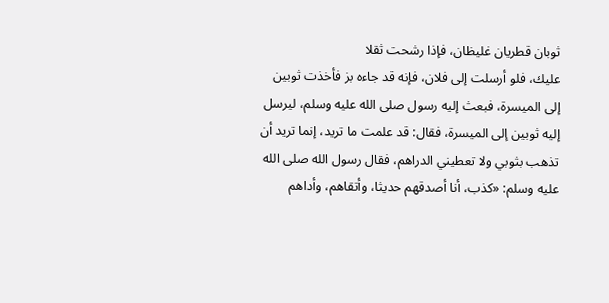ثوبان قطريان غليظان، فإذا رشحت ثقلا
عليك، فلو أرسلت إلى فلان، فإنه قد جاءه بز فأخذت ثوبين إلى الميسرة، فبعث إليه رسول صلى الله عليه وسلم، ليرسل إليه ثوبين إلى الميسرة، فقال: قد علمت ما تريد، إنما تريد أن تذهب بثوبي ولا تعطيني الدراهم، فقال رسول الله صلى الله عليه وسلم: «كذب، أنا أصدقهم حديثا، وأتقاهم، وأداهم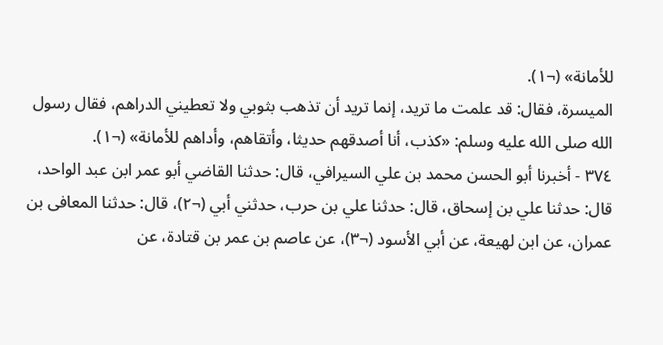للأمانة» (¬١).
الميسرة، فقال: قد علمت ما تريد، إنما تريد أن تذهب بثوبي ولا تعطيني الدراهم، فقال رسول الله صلى الله عليه وسلم: «كذب، أنا أصدقهم حديثا، وأتقاهم، وأداهم للأمانة» (¬١).
٣٧٤ - أخبرنا أبو الحسن محمد بن علي السيرافي، قال: حدثنا القاضي أبو عمر ابن عبد الواحد، قال: حدثنا علي بن إسحاق، قال: حدثنا علي بن حرب، حدثني أبي (¬٢)، قال: حدثنا المعافى بن عمران، عن ابن لهيعة، عن أبي الأسود (¬٣)، عن عاصم بن عمر بن قتادة، عن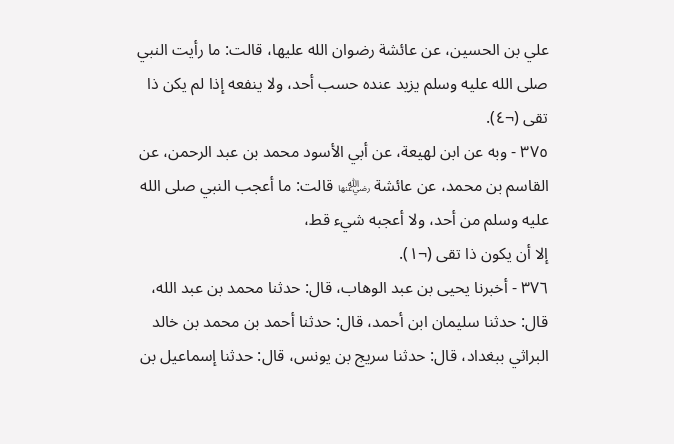علي بن الحسين، عن عائشة رضوان الله عليها، قالت: ما رأيت النبي صلى الله عليه وسلم يزيد عنده حسب أحد، ولا ينفعه إذا لم يكن ذا تقى (¬٤).
٣٧٥ - وبه عن ابن لهيعة، عن أبي الأسود محمد بن عبد الرحمن، عن القاسم بن محمد، عن عائشة ﵂ قالت: ما أعجب النبي صلى الله عليه وسلم من أحد، ولا أعجبه شيء قط،
إلا أن يكون ذا تقى (¬١).
٣٧٦ - أخبرنا يحيى بن عبد الوهاب، قال: حدثنا محمد بن عبد الله، قال: حدثنا سليمان ابن أحمد، قال: حدثنا أحمد بن محمد بن خالد البراثي ببغداد، قال: حدثنا سريج بن يونس، قال: حدثنا إسماعيل بن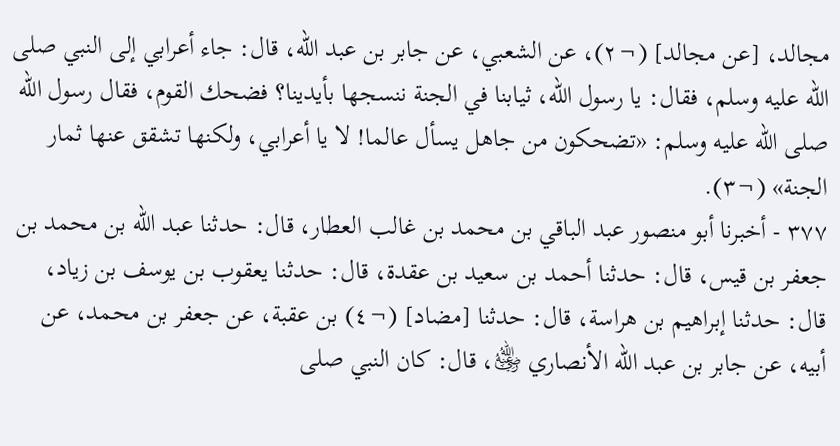مجالد، [عن مجالد] (¬٢)، عن الشعبي، عن جابر بن عبد الله، قال: جاء أعرابي إلى النبي صلى الله عليه وسلم، فقال: يا رسول الله، ثيابنا في الجنة ننسجها بأيدينا؟ فضحك القوم، فقال رسول الله صلى الله عليه وسلم: «تضحكون من جاهل يسأل عالما! لا يا أعرابي، ولكنها تشقق عنها ثمار الجنة» (¬٣).
٣٧٧ - أخبرنا أبو منصور عبد الباقي بن محمد بن غالب العطار، قال: حدثنا عبد الله بن محمد بن جعفر بن قيس، قال: حدثنا أحمد بن سعيد بن عقدة، قال: حدثنا يعقوب بن يوسف بن زياد، قال: حدثنا إبراهيم بن هراسة، قال: حدثنا [مضاد] (¬٤) بن عقبة، عن جعفر بن محمد، عن أبيه، عن جابر بن عبد الله الأنصاري ﵁، قال: كان النبي صلى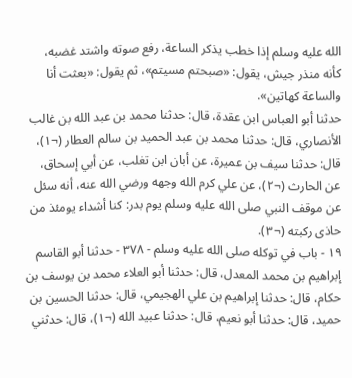الله عليه وسلم إذا خطب يذكر الساعة، رفع صوته واشتد غضبه، كأنه منذر جيش، يقول: «صبحتم مسيتم»، ثم يقول: «بعثت أنا والساعة كهاتين».
حدثنا أبو العباس ابن عقدة، قال: حدثنا محمد بن عبد الله بن غالب الأنصاري، قال: حدثنا محمد بن عبد الحميد بن سالم العطار (¬١)، قال: حدثنا سيف بن عميرة، عن أبان ابن تغلب، عن أبي إسحاق، عن الحارث (¬٢)، عن علي كرم الله وجهه ورضي الله عنه، أنه سئل عن موقف النبي صلى الله عليه وسلم يوم بدر: كنا أشداء يومئذ من حاذى ركبته (¬٣).
١٩ - باب في توكله صلى الله عليه وسلم - ٣٧٨ - حدثنا أبو القاسم إبراهيم بن محمد المعدل، قال: حدثنا أبو العلاء محمد بن يوسف بن حكام، قال: حدثنا إبراهيم بن علي الهجيمي، قال: حدثنا الحسين بن حميد، قال: حدثنا أبو نعيم، قال: حدثنا عبيد الله (¬١)، قال: حدثني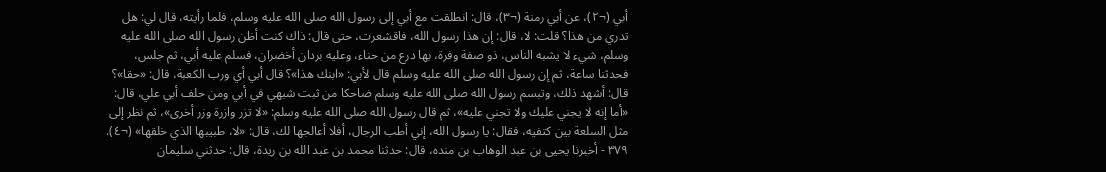أبي (¬٢)، عن أبي رمنة (¬٣)، قال: انطلقت مع أبي إلى رسول الله صلى الله عليه وسلم، فلما رأيته، قال لي: هل تدري من هذا؟ قلت: لا، قال: إن هذا رسول الله، فاقشعرت، حتى قال: ذاك كنت أظن رسول الله صلى الله عليه وسلم، شيء لا يشبه الناس، ذو صفة وفرة، بها درع من حناء، وعليه بردان أخضران، فسلم عليه أبي، ثم جلس، فحدثنا ساعة، ثم إن رسول الله صلى الله عليه وسلم قال لأبي: «ابنك هذا»؟ قال أبي أي ورب الكعبة، قال: «حقا»؟ قال: أشهد ذلك، وتبسم رسول الله صلى الله عليه وسلم ضاحكا من ثبت شبهي في أبي ومن حلف أبي علي، قال: «أما إنه لا يجني عليك ولا تجني عليه»، ثم قال رسول الله صلى الله عليه وسلم: «لا تزر وازرة وزر أخرى»، ثم نظر إلى مثل السلعة بين كتفيه، فقال: يا رسول الله، إني أطب الرجال، أفلا أعالجها لك، قال: «لا، طبيبها الذي خلقها» (¬٤).
٣٧٩ - أخبرنا يحيى بن عبد الوهاب بن منده، قال: حدثنا محمد بن عبد الله بن ريدة، قال: حدثني سليمان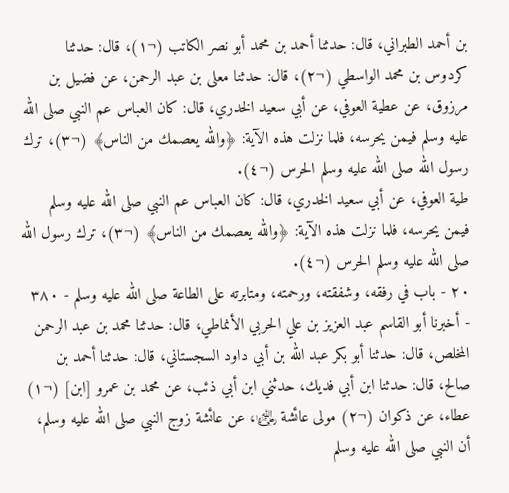بن أحمد الطبراني، قال: حدثنا أحمد بن محمد أبو نصر الكاتب (¬١)، قال: حدثنا كردوس بن محمد الواسطي (¬٢)، قال: حدثنا معلى بن عبد الرحمن، عن فضيل بن مرزوق، عن عطية العوفي، عن أبي سعيد الخدري، قال: كان العباس عم النبي صلى الله عليه وسلم فيمن يحرسه، فلما نزلت هذه الآية: ﴿والله يعصمك من الناس﴾ (¬٣)، ترك رسول الله صلى الله عليه وسلم الحرس (¬٤).
طية العوفي، عن أبي سعيد الخدري، قال: كان العباس عم النبي صلى الله عليه وسلم فيمن يحرسه، فلما نزلت هذه الآية: ﴿والله يعصمك من الناس﴾ (¬٣)، ترك رسول الله صلى الله عليه وسلم الحرس (¬٤).
٢٠ - باب في رفقه، وشفقته، ورحمته، ومتابرته على الطاعة صلى الله عليه وسلم - ٣٨٠ - أخبرنا أبو القاسم عبد العزيز بن علي الحربي الأنماطي، قال: حدثنا محمد بن عبد الرحمن المخلص، قال: حدثنا أبو بكر عبد الله بن أبي داود السجستاني، قال: حدثنا أحمد بن صالح، قال: حدثنا ابن أبي فديك، حدثني ابن أبي ذئب، عن محمد بن عمرو [ابن] (¬١) عطاء، عن ذكوان (¬٢) مولى عائشة ﵂، عن عائشة زوج النبي صلى الله عليه وسلم، أن النبي صلى الله عليه وسلم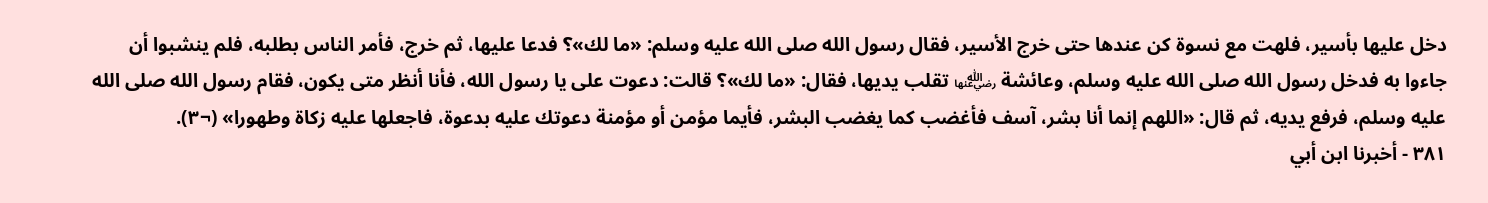دخل عليها بأسير، فلهت مع نسوة كن عندها حتى خرج الأسير، فقال رسول الله صلى الله عليه وسلم: «ما لك»؟ فدعا عليها، ثم خرج، فأمر الناس بطلبه، فلم ينشبوا أن جاءوا به فدخل رسول الله صلى الله عليه وسلم، وعائشة ﵂ تقلب يديها، فقال: «ما لك»؟ قالت: دعوت على يا رسول الله، فأنا أنظر متى يكون، فقام رسول الله صلى الله عليه وسلم، فرفع يديه، ثم قال: «اللهم إنما أنا بشر، آسف فأغضب كما يغضب البشر، فأيما مؤمن أو مؤمنة دعوتك عليه بدعوة، فاجعلها عليه زكاة وطهورا» (¬٣).
٣٨١ - أخبرنا ابن أبي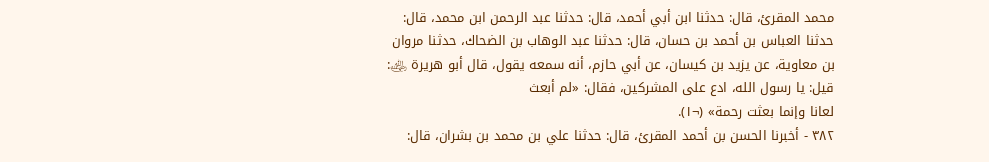محمد المقرئ، قال: حدثنا ابن أبي أحمد، قال: حدثنا عبد الرحمن ابن محمد، قال: حدثنا العباس بن أحمد بن حسان، قال: حدثنا عبد الوهاب بن الضحاك، حدثنا مروان بن معاوية، عن يزيد بن كيسان، عن أبي حازم، أنه سمعه يقول، قال أبو هريرة ﵁: قيل: يا رسول الله، ادع على المشركين، فقال: «لم أبعث
لعانا وإنما بعثت رحمة» (¬١).
٣٨٢ - أخبرنا الحسن بن أحمد المقرئ، قال: حدثنا علي بن محمد بن بشران، قال: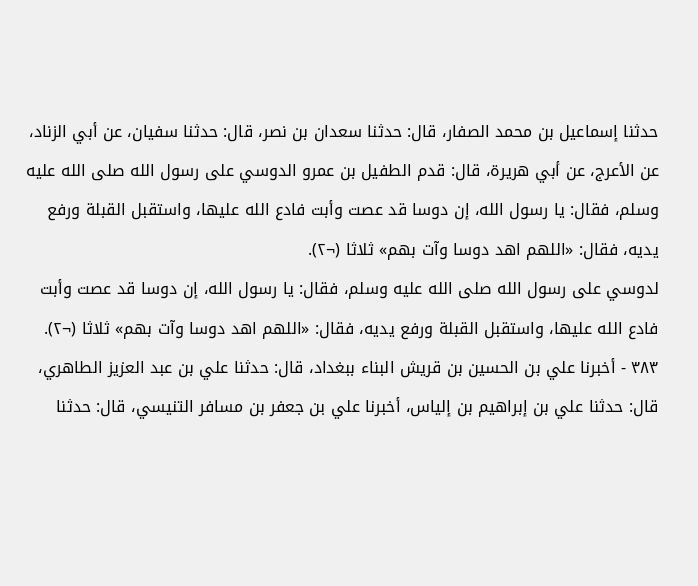حدثنا إسماعيل بن محمد الصفار، قال: حدثنا سعدان بن نصر، قال: حدثنا سفيان، عن أبي الزناد، عن الأعرج، عن أبي هريرة، قال: قدم الطفيل بن عمرو الدوسي على رسول الله صلى الله عليه وسلم، فقال: يا رسول الله، إن دوسا قد عصت وأبت فادع الله عليها، واستقبل القبلة ورفع يديه، فقال: «اللهم اهد دوسا وآت بهم» ثلاثا (¬٢).
لدوسي على رسول الله صلى الله عليه وسلم، فقال: يا رسول الله، إن دوسا قد عصت وأبت فادع الله عليها، واستقبل القبلة ورفع يديه، فقال: «اللهم اهد دوسا وآت بهم» ثلاثا (¬٢).
٣٨٣ - أخبرنا علي بن الحسين بن قريش البناء ببغداد، قال: حدثنا علي بن عبد العزيز الطاهري، قال: حدثنا علي بن إبراهيم بن إلياس، أخبرنا علي بن جعفر بن مسافر التنيسي، قال: حدثنا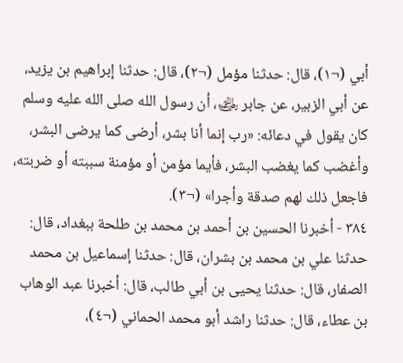أبي (¬١)، قال: حدثنا مؤمل (¬٢)، قال: حدثنا إبراهيم بن يزيد، عن أبي الزبير، عن جابر ﵁، أن رسول الله صلى الله عليه وسلم كان يقول في دعائه: «رب إنما أنا بشر، أرضى كما يرضى البشر، وأغضب كما يغضب البشر، فأيما مؤمن أو مؤمنة سببته أو ضربته، فاجعل ذلك لهم صدقة وأجرا» (¬٣).
٣٨٤ - أخبرنا الحسين بن أحمد بن محمد بن طلحة ببغداد، قال: حدثنا علي بن محمد بن بشران، قال: حدثنا إسماعيل بن محمد الصفار، قال: حدثنا يحيى بن أبي طالب، قال: أخبرنا عبد الوهاب بن عطاء، قال: حدثنا راشد أبو محمد الحماني (¬٤)،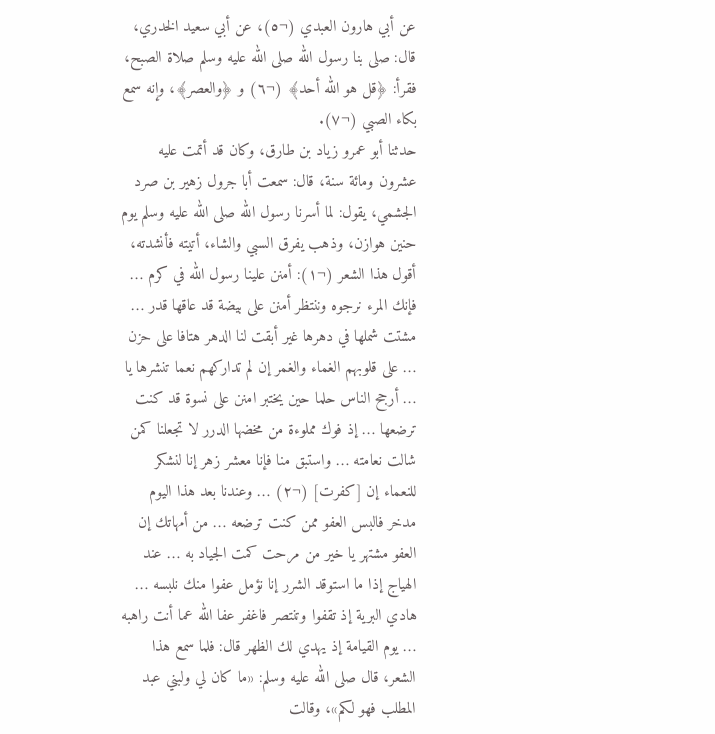عن أبي هارون العبدي (¬٥)، عن أبي سعيد الخدري، قال: صلى بنا رسول الله صلى الله عليه وسلم صلاة الصبح، فقرأ: ﴿قل هو الله أحد﴾ (¬٦) و ﴿والعصر﴾، وإنه سمع بكاء الصبي (¬٧).
حدثنا أبو عمرو زياد بن طارق، وكان قد أتمت عليه عشرون ومائة سنة، قال: سمعت أبا جرول زهير بن صرد الجشمي، يقول: لما أسرنا رسول الله صلى الله عليه وسلم يوم حنين هوازن، وذهب يفرق السبي والشاء، أتيته فأنشدته، أقول هذا الشعر (¬١): أمنن علينا رسول الله في كرم … فإنك المرء نرجوه وننتظر أمنن على بيضة قد عاقها قدر … مشتت شملها في دهرها غير أبقت لنا الدهر هتافا على حزن … على قلوبهم الغماء والغمر إن لم تداركهم نعما تنشرها يا … أرجح الناس حلما حين يختبر امنن على نسوة قد كنت ترضعها … إذ فوك مملوءة من مخضها الدرر لا تجعلنا كمن شالت نعامته … واستبق منا فإنا معشر زهر إنا لنشكر للنعماء إن [كفرت] (¬٢) … وعندنا بعد هذا اليوم مدخر فالبس العفو ممن كنت ترضعه … من أمهاتك إن العفو مشتهر يا خير من مرحت كمت الجياد به … عند الهياج إذا ما استوقد الشرر إنا نؤمل عفوا منك نلبسه … هادي البرية إذ تقفوا وتنتصر فاغفر عفا الله عما أنت راهبه … يوم القيامة إذ يهدي لك الظهر قال: فلما سمع هذا الشعر، قال صلى الله عليه وسلم: «ما كان لي ولبني عبد المطلب فهو لكم»، وقالت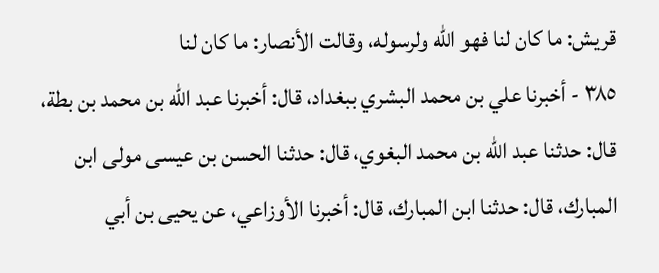قريش: ما كان لنا فهو الله ولرسوله، وقالت الأنصار: ما كان لنا
٣٨٥ - أخبرنا علي بن محمد البشري ببغداد، قال: أخبرنا عبد الله بن محمد بن بطة، قال: حدثنا عبد الله بن محمد البغوي، قال: حدثنا الحسن بن عيسى مولى ابن المبارك، قال: حدثنا ابن المبارك، قال: أخبرنا الأوزاعي، عن يحيى بن أبي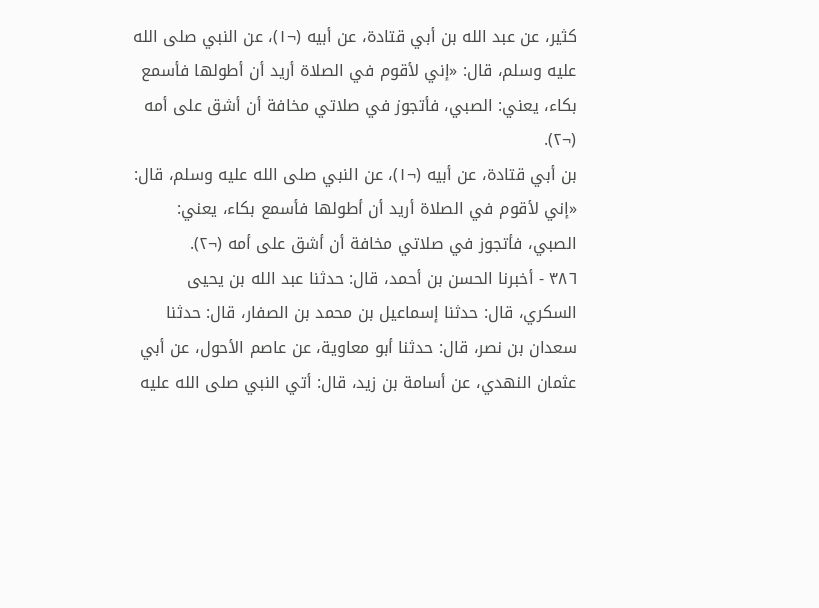كثير، عن عبد الله بن أبي قتادة، عن أبيه (¬١)، عن النبي صلى الله عليه وسلم، قال: «إني لأقوم في الصلاة أريد أن أطولها فأسمع بكاء، يعني: الصبي، فأتجوز في صلاتي مخافة أن أشق على أمه (¬٢).
بن أبي قتادة، عن أبيه (¬١)، عن النبي صلى الله عليه وسلم، قال: «إني لأقوم في الصلاة أريد أن أطولها فأسمع بكاء، يعني: الصبي، فأتجوز في صلاتي مخافة أن أشق على أمه (¬٢).
٣٨٦ - أخبرنا الحسن بن أحمد، قال: حدثنا عبد الله بن يحيى السكري، قال: حدثنا إسماعيل بن محمد بن الصفار، قال: حدثنا سعدان بن نصر، قال: حدثنا أبو معاوية، عن عاصم الأحول، عن أبي عثمان النهدي، عن أسامة بن زيد، قال: أتي النبي صلى الله عليه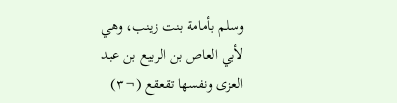وسلم بأمامة بنت زينب، وهي لأبي العاص بن الربيع بن عبد العزى ونفسها تقعقع (¬٣)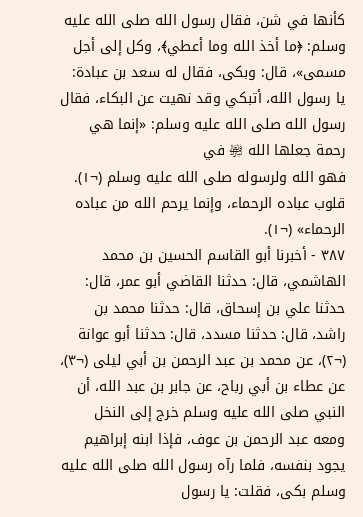كأنها في شن، فقال رسول الله صلى الله عليه وسلم: ﴿ما أخذ الله وما أعطي﴾، وكل إلى أجل مسمى»، قال: وبكى، فقال له سعد بن عبادة: يا رسول الله، أتبكي وقد نهيت عن البكاء، فقال رسول الله صلى الله عليه وسلم: «إنما هي رحمة جعلها الله ﵎ في
فهو الله ولرسوله صلى الله عليه وسلم (¬١).
قلوب عباده الرحماء، وإنما يرحم الله من عباده الرحماء» (¬١).
٣٨٧ - أخبرنا أبو القاسم الحسين بن محمد الهاشمي، قال: حدثنا القاضي أبو عمر، قال: حدثنا علي بن إسحاق، قال: حدثنا محمد بن راشد، قال: حدثنا مسدد، قال: حدثنا أبو عوانة (¬٢)، عن محمد بن عبد الرحمن بن أبي ليلى (¬٣)، عن عطاء بن أبي رباح، عن جابر بن عبد الله، أن النبي صلى الله عليه وسلم خرج إلى النخل ومعه عبد الرحمن بن عوف، فإذا ابنه إبراهيم يجود بنفسه، فلما رآه رسول الله صلى الله عليه وسلم بكى، فقلت: يا رسول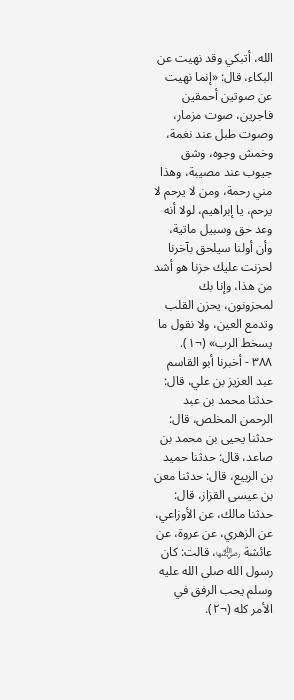الله، أتبكي وقد نهيت عن البكاء، قال: «إنما نهيت عن صوتين أحمقين فاجرين، صوت مزمار، وصوت طبل عند نغمة، وخمش وجوه، وشق جيوب عند مصيبة، وهذا مني رحمة، ومن لا يرحم لا يرحم، يا إبراهيم، لولا أنه وعد حق وسبيل ماتية، وأن أولنا سيلحق بآخرنا لحزنت عليك حزنا هو أشد من هذا، وإنا بك
لمحزونون، يحزن القلب وتدمع العين، ولا نقول ما يسخط الرب» (¬١).
٣٨٨ - أخبرنا أبو القاسم عبد العزيز بن علي، قال: حدثنا محمد بن عبد الرحمن المخلص، قال: حدثنا يحيى بن محمد بن صاعد، قال: حدثنا حميد بن الربيع، قال: حدثنا معن بن عيسى القزاز، قال: حدثنا مالك، عن الأوزاعي، عن الزهري، عن عروة، عن عائشة ﵂، قالت: كان رسول الله صلى الله عليه وسلم يحب الرفق في الأمر كله (¬٢).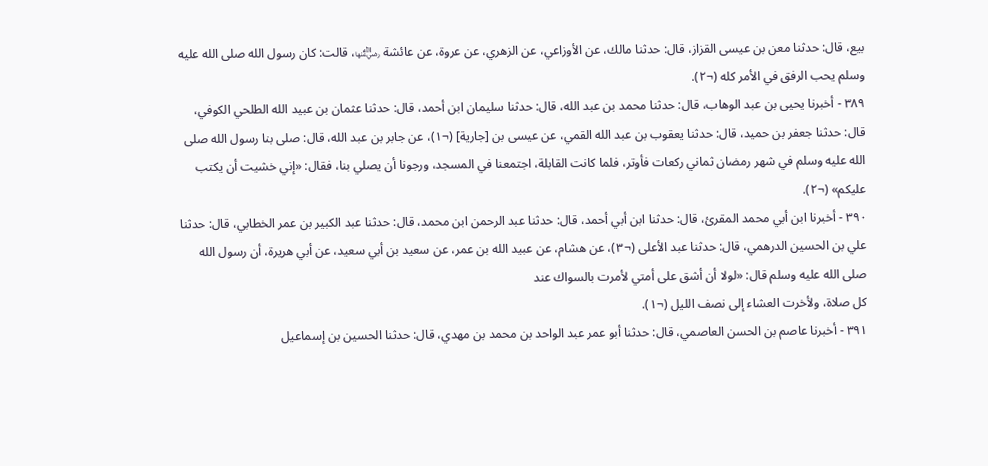بيع، قال: حدثنا معن بن عيسى القزاز، قال: حدثنا مالك، عن الأوزاعي، عن الزهري، عن عروة، عن عائشة ﵂، قالت: كان رسول الله صلى الله عليه وسلم يحب الرفق في الأمر كله (¬٢).
٣٨٩ - أخبرنا يحيى بن عبد الوهاب، قال: حدثنا محمد بن عبد الله، قال: حدثنا سليمان ابن أحمد، قال: حدثنا عثمان بن عبيد الله الطلحي الكوفي، قال: حدثنا جعفر بن حميد، قال: حدثنا يعقوب بن عبد الله القمي، عن عيسى بن [جارية] (¬١)، عن جابر بن عبد الله، قال: صلى بنا رسول الله صلى الله عليه وسلم في شهر رمضان ثماني ركعات فأوتر، فلما كانت القابلة، اجتمعنا في المسجد، ورجونا أن يصلي بنا، فقال: «إني خشيت أن يكتب عليكم» (¬٢).
٣٩٠ - أخبرنا ابن أبي محمد المقرئ، قال: حدثنا ابن أبي أحمد، قال: حدثنا عبد الرحمن ابن محمد، قال: حدثنا عبد الكبير بن عمر الخطابي، قال: حدثنا علي بن الحسين الدرهمي، قال: حدثنا عبد الأعلى (¬٣)، عن هشام، عن عبيد الله بن عمر، عن سعيد بن أبي سعيد، عن أبي هريرة، أن رسول الله صلى الله عليه وسلم قال: «لولا أن أشق على أمتي لأمرت بالسواك عند
كل صلاة، ولأخرت العشاء إلى نصف الليل (¬١).
٣٩١ - أخبرنا عاصم بن الحسن العاصمي، قال: حدثنا أبو عمر عبد الواحد بن محمد بن مهدي، قال: حدثنا الحسين بن إسماعيل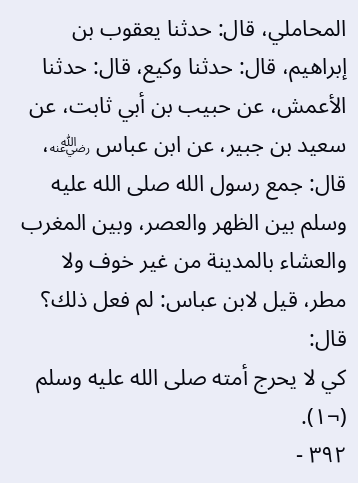المحاملي، قال: حدثنا يعقوب بن إبراهيم، قال: حدثنا وكيع، قال: حدثنا الأعمش، عن حبيب بن أبي ثابت، عن سعيد بن جبير، عن ابن عباس ﵁، قال: جمع رسول الله صلى الله عليه وسلم بين الظهر والعصر، وبين المغرب والعشاء بالمدينة من غير خوف ولا مطر، قيل لابن عباس: لم فعل ذلك؟ قال:
كي لا يحرج أمته صلى الله عليه وسلم (¬١).
٣٩٢ -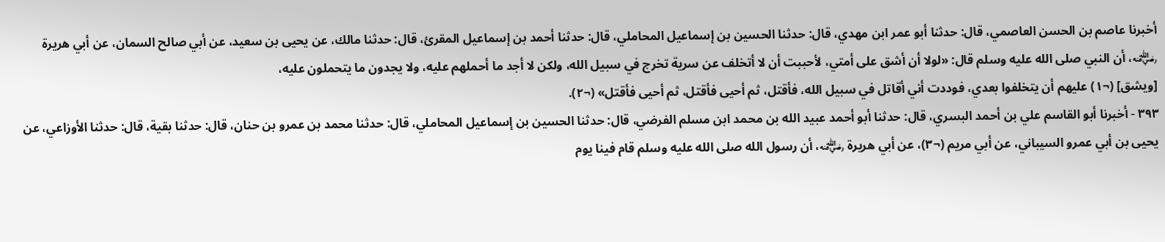أخبرنا عاصم بن الحسن العاصمي، قال: حدثنا أبو عمر ابن مهدي، قال: حدثنا الحسين بن إسماعيل المحاملي، قال: حدثنا أحمد بن إسماعيل المقرئ، قال: حدثنا مالك، عن يحيى بن سعيد، عن أبي صالح السمان، عن أبي هريرة ﵁، أن النبي صلى الله عليه وسلم قال: «لولا أن أشق على أمتي، لأحببت أن لا أتخلف عن سرية تخرج في سبيل الله، ولكن لا أجد ما أحملهم عليه، ولا يجدون ما يتحملون عليه،
[ويشق] (¬١) عليهم أن يتخلفوا بعدي، فوددت أني أقاتل في سبيل الله، فأقتل، ثم أحيى فأقتل، ثم أحيى فأقتل» (¬٢).
٣٩٣ - أخبرنا أبو القاسم علي بن أحمد البسري، قال: حدثنا أبو أحمد عبيد الله بن محمد ابن مسلم الفرضي، قال: حدثنا الحسين بن إسماعيل المحاملي، قال: حدثنا محمد بن عمرو بن حنان، قال: حدثنا بقية، قال: حدثنا الأوزاعي، عن يحيى بن أبي عمرو السيباني، عن أبي مريم (¬٣)، عن أبي هريرة ﵁، أن رسول الله صلى الله عليه وسلم قام فينا يوم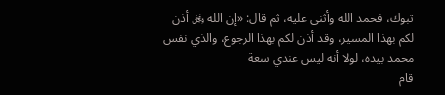تبوك، فحمد الله وأثنى عليه، ثم قال: «إن الله ﷿ أذن لكم بهذا المسير، وقد أذن لكم بهذا الرجوع، والذي نفس محمد بيده، لولا أنه ليس عندي سعة
قام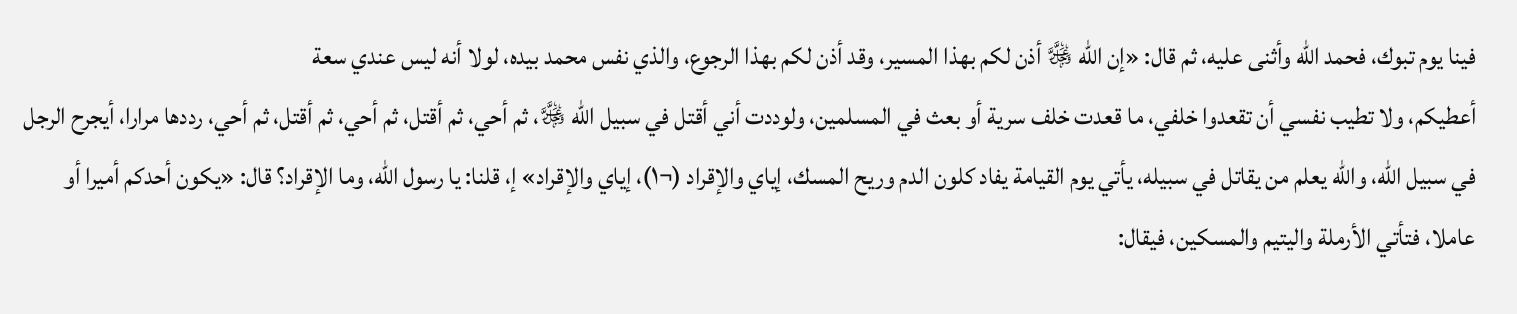فينا يوم تبوك، فحمد الله وأثنى عليه، ثم قال: «إن الله ﷿ أذن لكم بهذا المسير، وقد أذن لكم بهذا الرجوع، والذي نفس محمد بيده، لولا أنه ليس عندي سعة
أعطيكم، ولا تطيب نفسي أن تقعدوا خلفي، ما قعدت خلف سرية أو بعث في المسلمين، ولوددت أني أقتل في سبيل الله ﷿، ثم أحي، ثم أقتل، ثم أحي، ثم أقتل، ثم أحي، رددها مرارا، أيجرح الرجل في سبيل الله، والله يعلم من يقاتل في سبيله، يأتي يوم القيامة يفاد كلون الدم وريح المسك، إياي والإقراد (¬١)، إياي والإقراد» إ، قلنا: يا رسول الله، وما الإقراد؟ قال: «يكون أحدكم أميرا أو عاملا، فتأتي الأرملة واليتيم والمسكين، فيقال: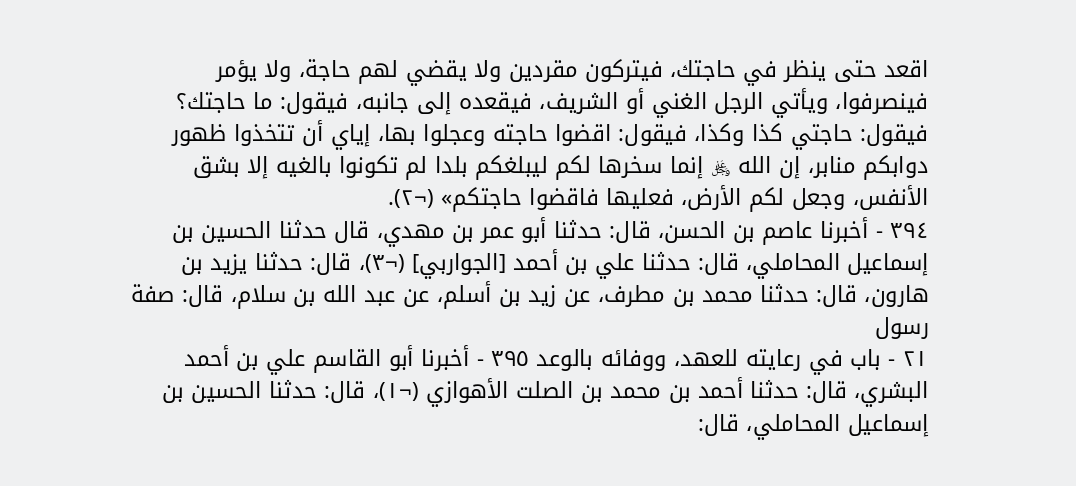اقعد حتى ينظر في حاجتك، فيتركون مقردين ولا يقضي لهم حاجة، ولا يؤمر فينصرفوا، ويأتي الرجل الغني أو الشريف، فيقعده إلى جانبه، فيقول: ما حاجتك؟ فيقول: حاجتي كذا وكذا، فيقول: اقضوا حاجته وعجلوا بها، إياي أن تتخذوا ظهور دوابكم منابر، إن الله ﷿ إنما سخرها لكم ليبلغكم بلدا لم تكونوا بالغيه إلا بشق الأنفس، وجعل لكم الأرض، فعليها فاقضوا حاجتكم» (¬٢).
٣٩٤ - أخبرنا عاصم بن الحسن، قال: حدثنا أبو عمر بن مهدي، قال حدثنا الحسين بن إسماعيل المحاملي، قال: حدثنا علي بن أحمد [الجواربي] (¬٣)، قال: حدثنا يزيد بن هارون، قال: حدثنا محمد بن مطرف، عن زيد بن أسلم، عن عبد الله بن سلام، قال: صفة رسول
٢١ - باب في رعايته للعهد، ووفائه بالوعد ٣٩٥ - أخبرنا أبو القاسم علي بن أحمد البشري، قال: حدثنا أحمد بن محمد بن الصلت الأهوازي (¬١)، قال: حدثنا الحسين بن إسماعيل المحاملي، قال: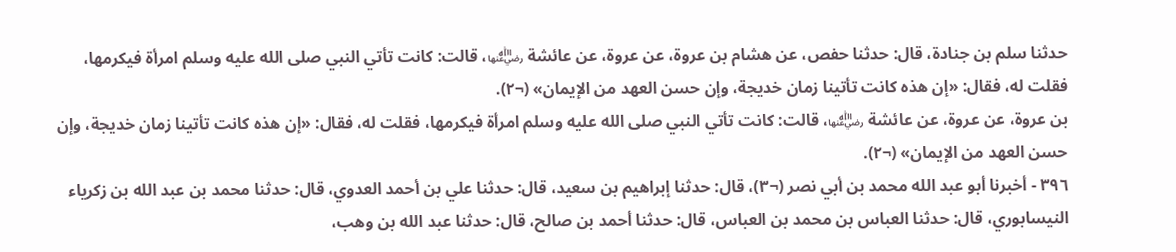حدثنا سلم بن جنادة، قال: حدثنا حفص، عن هشام بن عروة، عن عروة، عن عائشة ﵂، قالت: كانت تأتي النبي صلى الله عليه وسلم امرأة فيكرمها، فقلت له، فقال: «إن هذه كانت تأتينا زمان خديجة، وإن حسن العهد من الإيمان» (¬٢).
بن عروة، عن عروة، عن عائشة ﵂، قالت: كانت تأتي النبي صلى الله عليه وسلم امرأة فيكرمها، فقلت له، فقال: «إن هذه كانت تأتينا زمان خديجة، وإن حسن العهد من الإيمان» (¬٢).
٣٩٦ - أخبرنا أبو عبد الله محمد بن أبي نصر (¬٣)، قال: حدثنا إبراهيم بن سعيد، قال: حدثنا علي بن أحمد العدوي، قال: حدثنا محمد بن عبد الله بن زكرياء النيسابوري، قال: حدثنا العباس بن محمد بن العباس، قال: حدثنا أحمد بن صالح، قال: حدثنا عبد الله بن وهب،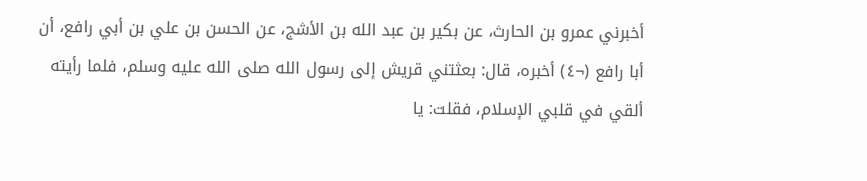أخبرني عمرو بن الحارث، عن بكير بن عبد الله بن الأشج، عن الحسن بن علي بن أبي رافع، أن أبا رافع (¬٤) أخبره، قال: بعثتني قريش إلى رسول الله صلى الله عليه وسلم، فلما رأيته ألقي في قلبي الإسلام، فقلت: يا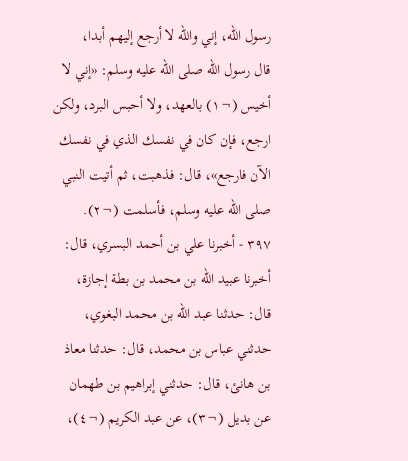رسول الله، إني والله لا أرجع إليهم أبدا،
قال رسول الله صلى الله عليه وسلم: «إني لا أخيس (¬١) بالعهد، ولا أحبس البرد، ولكن ارجع، فإن كان في نفسك الذي في نفسك الآن فارجع»، قال: فذهبت، ثم أتيت النبي صلى الله عليه وسلم، فأسلمت (¬٢).
٣٩٧ - أخبرنا علي بن أحمد البسري، قال: أخبرنا عبيد الله بن محمد بن بطة إجازة، قال: حدثنا عبد الله بن محمد البغوي، حدثني عباس بن محمد، قال: حدثنا معاذ بن هانئ، قال: حدثني إبراهيم بن طهمان عن بديل (¬٣)، عن عبد الكريم (¬٤)،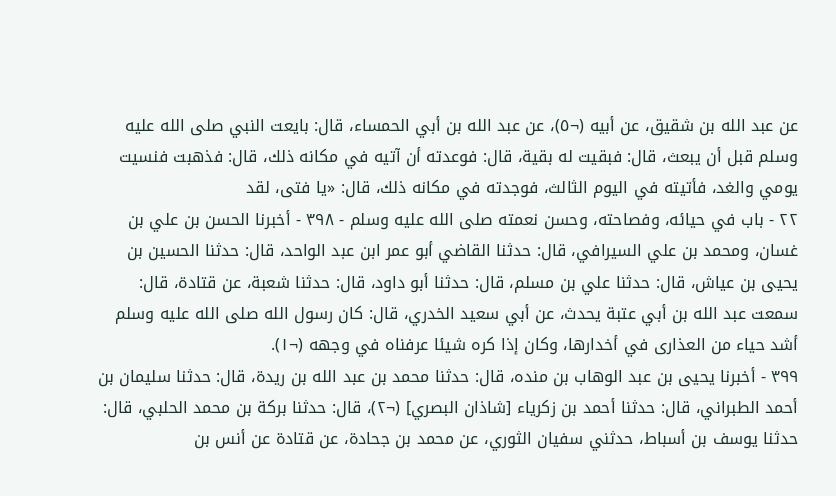عن عبد الله بن شقيق، عن أبيه (¬٥)، عن عبد الله بن أبي الحمساء، قال: بايعت النبي صلى الله عليه وسلم قبل أن يبعث، قال: فبقيت له بقية، قال: فوعدته أن آتيه في مكانه ذلك، قال: فذهبت فنسيت يومي والغد، فأتيته في اليوم الثالث، فوجدته في مكانه ذلك، قال: «يا فتى، لقد
٢٢ - باب في حيائه، وفصاحته، وحسن نعمته صلى الله عليه وسلم - ٣٩٨ - أخبرنا الحسن بن علي بن غسان، ومحمد بن علي السيرافي، قال: حدثنا القاضي أبو عمر ابن عبد الواحد، قال: حدثنا الحسين بن يحيى بن عياش، قال: حدثنا علي بن مسلم، قال: حدثنا أبو داود، قال: حدثنا شعبة، عن قتادة، قال: سمعت عبد الله بن أبي عتبة يحدث، عن أبي سعيد الخدري، قال: كان رسول الله صلى الله عليه وسلم أشد حياء من العذارى في أخدارها، وكان إذا كره شيئا عرفناه في وجهه (¬١).
٣٩٩ - أخبرنا يحيى بن عبد الوهاب بن منده، قال: حدثنا محمد بن عبد الله بن ريدة، قال: حدثنا سليمان بن أحمد الطبراني، قال: حدثنا أحمد بن زكرياء [شاذان البصري] (¬٢)، قال: حدثنا بركة بن محمد الحلبي، قال: حدثنا يوسف بن أسباط، حدثني سفيان الثوري، عن محمد بن جحادة، عن قتادة عن أنس بن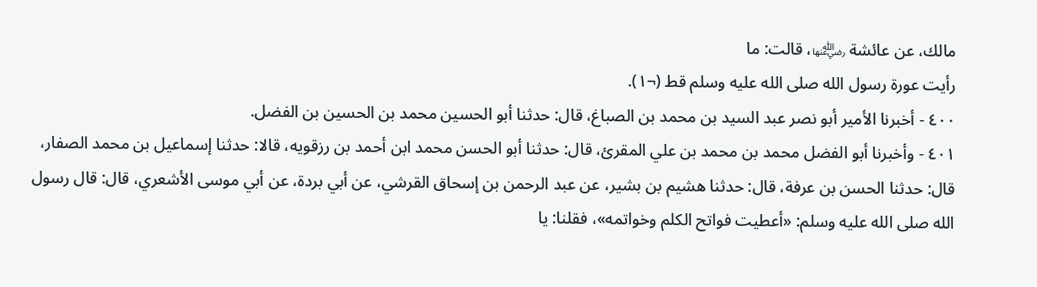مالك، عن عائشة ﵂، قالت: ما
رأيت عورة رسول الله صلى الله عليه وسلم قط (¬١).
٤٠٠ - أخبرنا الأمير أبو نصر عبد السيد بن محمد بن الصباغ، قال: حدثنا أبو الحسين محمد بن الحسين بن الفضل.
٤٠١ - وأخبرنا أبو الفضل محمد بن محمد بن علي المقرئ، قال: حدثنا أبو الحسن محمد ابن أحمد بن رزقويه، قالا: حدثنا إسماعيل بن محمد الصفار، قال: حدثنا الحسن بن عرفة، قال: حدثنا هشيم بن بشير، عن عبد الرحمن بن إسحاق القرشي، عن أبي بردة، عن أبي موسى الأشعري، قال: قال رسول الله صلى الله عليه وسلم: «أعطيت فواتح الكلم وخواتمه»، فقلنا: يا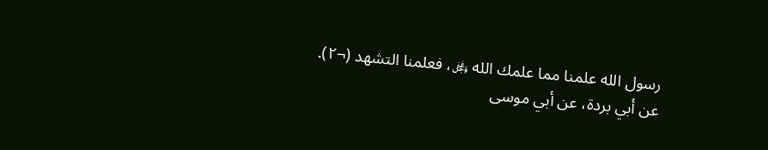رسول الله علمنا مما علمك الله ﷿، فعلمنا التشهد (¬٢).
عن أبي بردة، عن أبي موسى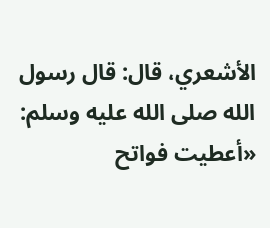الأشعري، قال: قال رسول الله صلى الله عليه وسلم: «أعطيت فواتح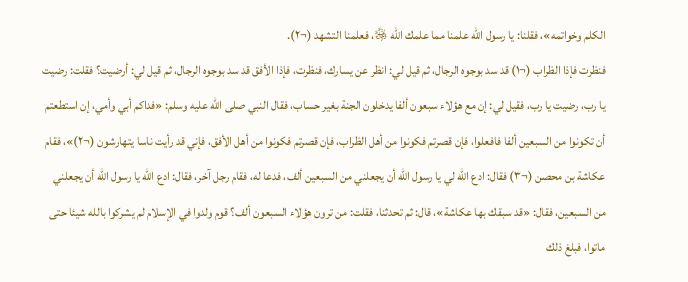الكلم وخواتمه»، فقلنا: يا رسول الله علمنا مما علمك الله ﷿، فعلمنا التشهد (¬٢).
فنظرت فإذا الظراب (¬١) قد سد بوجوه الرجال، ثم قيل لي: انظر عن يسارك، فنظرت، فإذا الأفق قد سد بوجوه الرجال، ثم قيل لي: أرضيت؟ فقلت: رضيت يا رب، رضيت يا رب، فقيل لي: إن مع هؤلاء سبعون ألفا يدخلون الجنة بغير حساب، فقال النبي صلى الله عليه وسلم: «فداكم أبي وأمي، إن استطعتم أن تكونوا من السبعين ألفا فافعلوا، فإن قصرتم فكونوا من أهل الظراب، فإن قصرتم فكونوا من أهل الأفق، فإني قد رأيت ناسا يتهارشون (¬٢)»، فقام عكاشة بن محصن (¬٣) فقال: ادع الله لي يا رسول الله أن يجعلني من السبعين ألف، فدعا له، فقام رجل آخر، فقال: ادع الله يا رسول الله أن يجعلني من السبعين، فقال: «قد سبقك بها عكاشة»، قال: ثم تحدثنا، فقلت: من ترون هؤلاء السبعون ألف؟ قوم ولدوا في الإسلام لم يشركوا بالله شيئا حتى ماتوا، فبلغ ذلك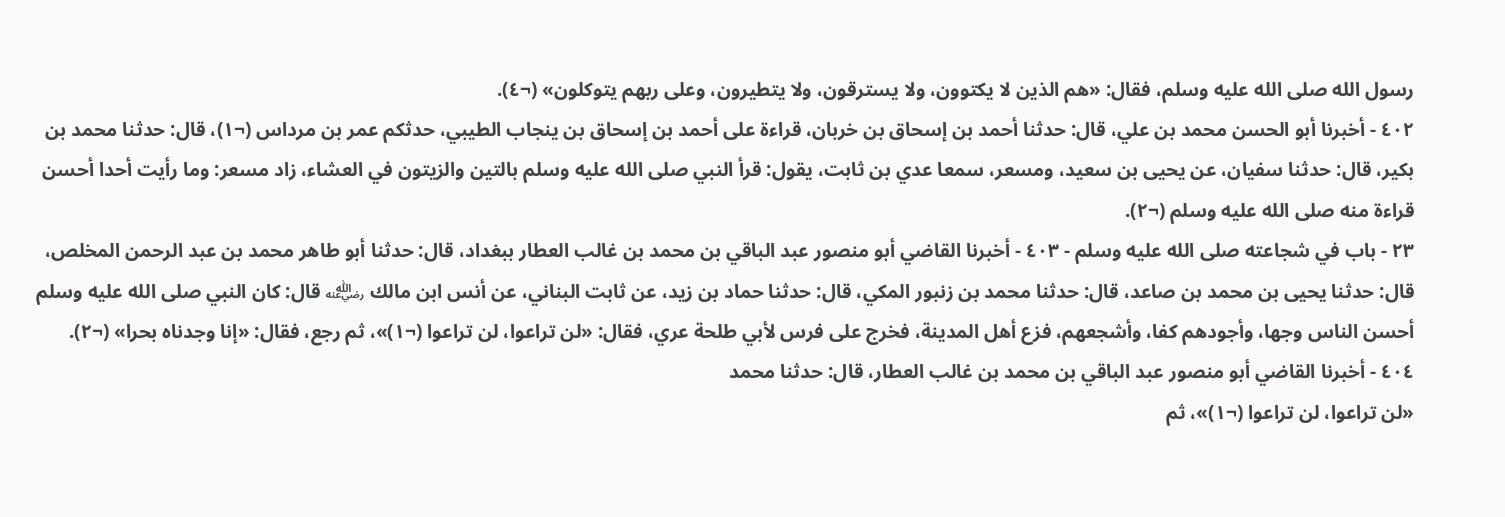رسول الله صلى الله عليه وسلم، فقال: «هم الذين لا يكتوون، ولا يسترقون، ولا يتطيرون، وعلى ربهم يتوكلون» (¬٤).
٤٠٢ - أخبرنا أبو الحسن محمد بن علي، قال: حدثنا أحمد بن إسحاق بن خربان، قراءة على أحمد بن إسحاق بن ينجاب الطيبي، حدثكم عمر بن مرداس (¬١)، قال: حدثنا محمد بن بكير، قال: حدثنا سفيان، عن يحيى بن سعيد، ومسعر، سمعا عدي بن ثابت، يقول: قرأ النبي صلى الله عليه وسلم بالتين والزيتون في العشاء، زاد مسعر: وما رأيت أحدا أحسن قراءة منه صلى الله عليه وسلم (¬٢).
٢٣ - باب في شجاعته صلى الله عليه وسلم - ٤٠٣ - أخبرنا القاضي أبو منصور عبد الباقي بن محمد بن غالب العطار ببغداد، قال: حدثنا أبو طاهر محمد بن عبد الرحمن المخلص، قال: حدثنا يحيى بن محمد بن صاعد، قال: حدثنا محمد بن زنبور المكي، قال: حدثنا حماد بن زيد، عن ثابت البناني، عن أنس ابن مالك ﵁ قال: كان النبي صلى الله عليه وسلم أحسن الناس وجها، وأجودهم كفا، وأشجعهم، فزع أهل المدينة، فخرج على فرس لأبي طلحة عري، فقال: «لن تراعوا، لن تراعوا (¬١)»، ثم رجع، فقال: «إنا وجدناه بحرا» (¬٢).
٤٠٤ - أخبرنا القاضي أبو منصور عبد الباقي بن محمد بن غالب العطار، قال: حدثنا محمد
«لن تراعوا، لن تراعوا (¬١)»، ثم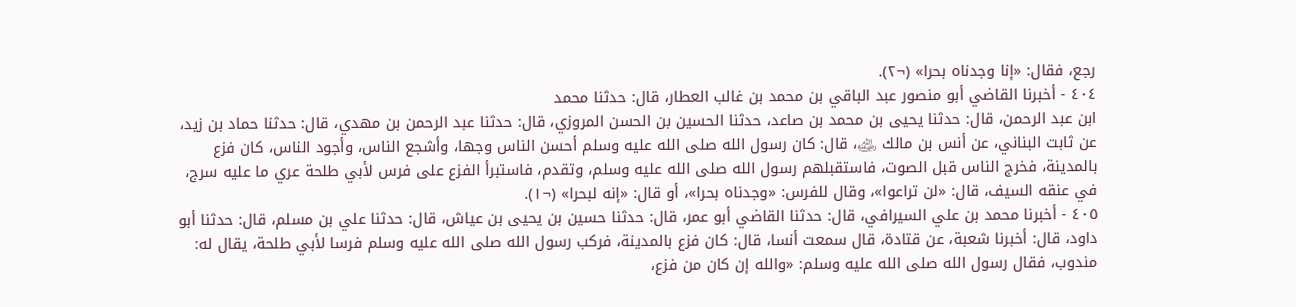رجع، فقال: «إنا وجدناه بحرا» (¬٢).
٤٠٤ - أخبرنا القاضي أبو منصور عبد الباقي بن محمد بن غالب العطار، قال: حدثنا محمد
ابن عبد الرحمن، قال: حدثنا يحيى بن محمد بن صاعد، حدثنا الحسين بن الحسن المروزي، قال: حدثنا عبد الرحمن بن مهدي، قال: حدثنا حماد بن زيد، عن ثابت البناني، عن أنس بن مالك ﵁، قال: كان رسول الله صلى الله عليه وسلم أحسن الناس وجها، وأشجع الناس، وأجود الناس، كان فزع بالمدينة، فخرج الناس قبل الصوت، فاستقبلهم رسول الله صلى الله عليه وسلم، وتقدم، فاستبرأ الفزع على فرس لأبي طلحة عري ما عليه سرج، في عنقه السيف، قال: «لن تراعوا»، وقال للفرس: «وجدناه بحرا»، أو قال: «إنه لبحرا» (¬١).
٤٠٥ - أخبرنا محمد بن علي السيرافي، قال: حدثنا القاضي أبو عمر، قال: حدثنا حسين بن يحيى بن عياش، قال: حدثنا علي بن مسلم، قال: حدثنا أبو داود، قال: أخبرنا شعبة، عن قتادة، قال سمعت أنسا، قال: كان فزع بالمدينة، فركب رسول الله صلى الله عليه وسلم فرسا لأبي طلحة، يقال له: مندوب، فقال رسول الله صلى الله عليه وسلم: «والله إن كان من فزع،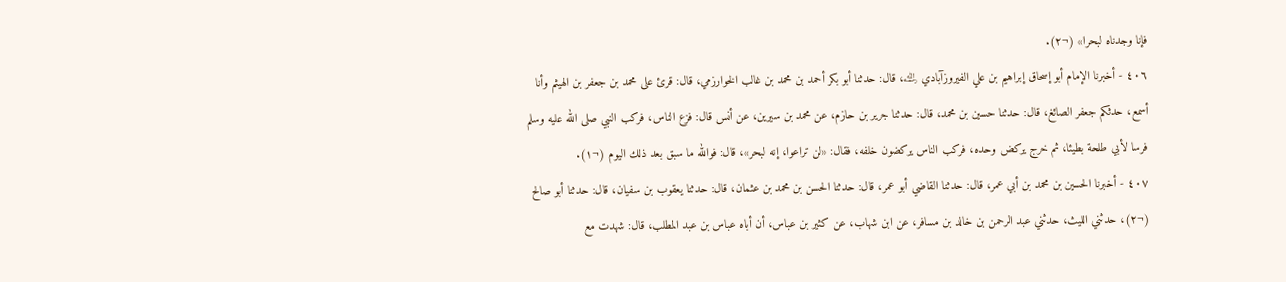فإنا وجدناه لبحرا» (¬٢).
٤٠٦ - أخبرنا الإمام أبو إسحاق إبراهيم بن علي الفيروزآبادي ﵀، قال: حدثنا أبو بكر أحمد بن محمد بن غالب الخوارزمي، قال: قرئ على محمد بن جعفر بن الهيثم وأنا أسمع، حدثكم جعفر الصائغ، قال: حدثنا حسين بن محمد، قال: حدثنا جرير بن حازم، عن محمد بن سيرين، عن أنس قال: فزع الناس، فركب النبي صلى الله عليه وسلم فرسا لأبي طلحة بطيئا، ثم خرج يركض وحده، فركب الناس يركضون خلفه، فقال: «لن تراعوا، إنه لبحر»، قال: فوالله ما سبق بعد ذلك اليوم (¬١).
٤٠٧ - أخبرنا الحسين بن محمد بن أبي عمر، قال: حدثنا القاضي أبو عمر، قال: حدثنا الحسن بن محمد بن عثمان، قال: حدثنا يعقوب بن سفيان، قال: حدثنا أبو صالح (¬٢)، حدثني الليث، حدثني عبد الرحمن بن خالد بن مسافر، عن ابن شهاب، عن كثير بن عباس، أن أباه عباس بن عبد المطلب، قال: شهدت مع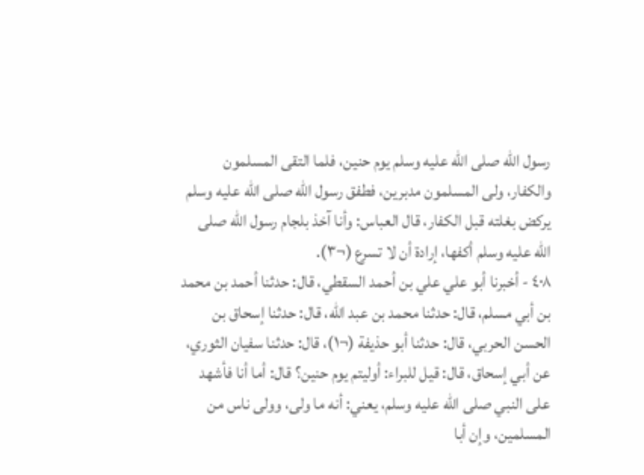رسول الله صلى الله عليه وسلم يوم حنين، فلما التقى المسلمون والكفار، ولى المسلمون مدبرين، فطفق رسول الله صلى الله عليه وسلم يركض بغلته قبل الكفار، قال العباس: وأنا آخذ بلجام رسول الله صلى الله عليه وسلم أكفها، إرادة أن لا تسرع (¬٣).
٤٠٨ - أخبرنا أبو علي علي بن أحمد السقطي، قال: حدثنا أحمد بن محمد بن أبي مسلم، قال: حدثنا محمد بن عبد الله، قال: حدثنا إسحاق بن الحسن الحربي، قال: حدثنا أبو حذيفة (¬١)، قال: حدثنا سفيان الثوري، عن أبي إسحاق، قال: قيل للبراء: أوليتم يوم حنين؟ قال: أما أنا فأشهد على النبي صلى الله عليه وسلم، يعني: أنه ما ولى، وولى ناس من المسلمين، وإن أبا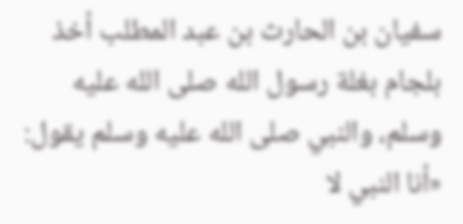سفيان بن الحارث بن عبد المطلب أخذ بلجام بغلة رسول الله صلى الله عليه وسلم، والنبي صلى الله عليه وسلم يقول: «أنا النبي لا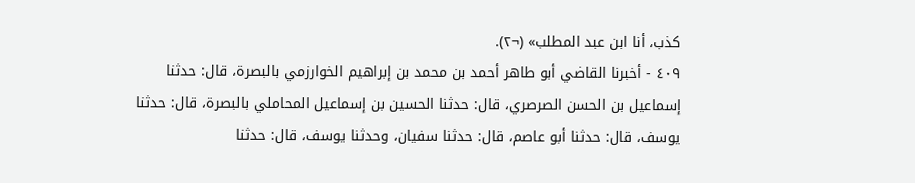كذب، أنا ابن عبد المطلب» (¬٢).
٤٠٩ - أخبرنا القاضي أبو طاهر أحمد بن محمد بن إبراهيم الخوارزمي بالبصرة، قال: حدثنا إسماعيل بن الحسن الصرصري، قال: حدثنا الحسين بن إسماعيل المحاملي بالبصرة، قال: حدثنا يوسف، قال: حدثنا أبو عاصم، قال: حدثنا سفيان، وحدثنا يوسف، قال: حدثنا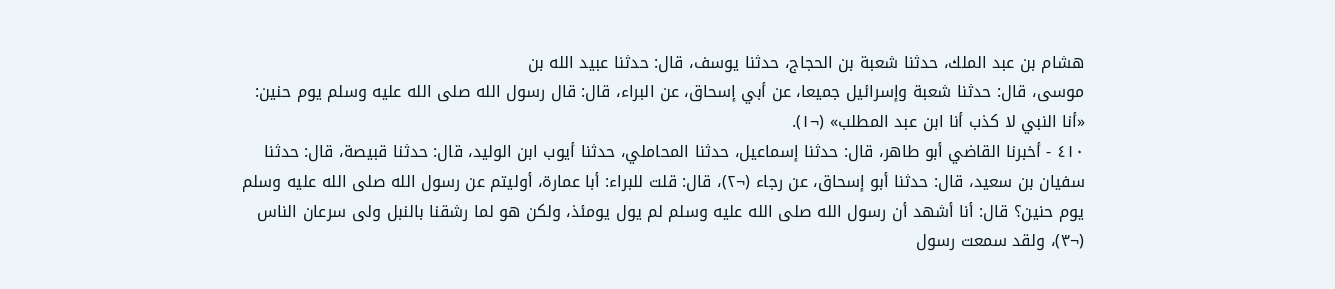هشام بن عبد الملك، حدثنا شعبة بن الحجاج، حدثنا يوسف، قال: حدثنا عبيد الله بن
موسى، قال: حدثنا شعبة وإسرائيل جميعا، عن أبي إسحاق، عن البراء، قال: قال رسول الله صلى الله عليه وسلم يوم حنين: «أنا النبي لا كذب أنا ابن عبد المطلب» (¬١).
٤١٠ - أخبرنا القاضي أبو طاهر، قال: حدثنا إسماعيل، حدثنا المحاملي، حدثنا أيوب ابن الوليد، قال: حدثنا قبيصة، قال: حدثنا سفيان بن سعيد، قال: حدثنا أبو إسحاق، عن رجاء (¬٢)، قال: قلت للبراء: أبا عمارة، أوليتم عن رسول الله صلى الله عليه وسلم يوم حنين؟ قال: أنا أشهد أن رسول الله صلى الله عليه وسلم لم يول يومئذ، ولكن هو لما رشقنا بالنبل ولى سرعان الناس (¬٣)، ولقد سمعت رسول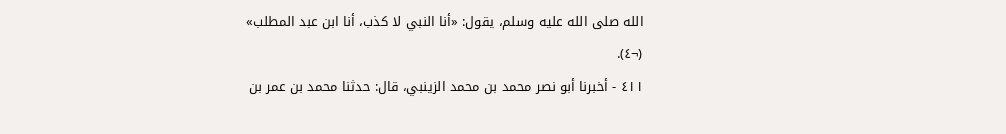الله صلى الله عليه وسلم، يقول: «أنا النبي لا كذب، أنا ابن عبد المطلب» (¬٤).
٤١١ - أخبرنا أبو نصر محمد بن محمد الزينبي، قال: حدثنا محمد بن عمر بن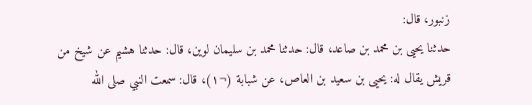زنبور، قال:
حدثنا يحيى بن محمد بن صاعد، قال: حدثنا محمد بن سليمان لوين، قال: حدثنا هشيم عن شيخ من قريش يقال له: يحيى بن سعيد بن العاص، عن شبابة (¬١)، قال: سمعت النبي صلى الله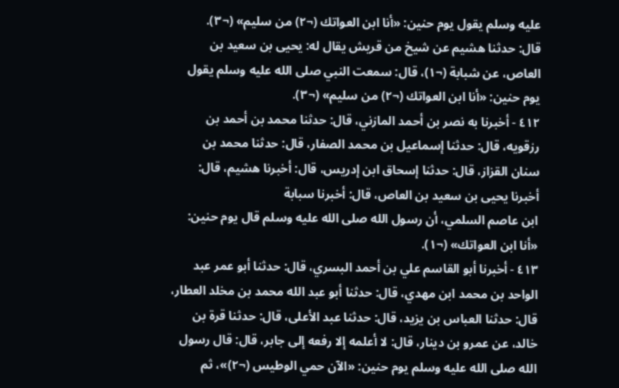عليه وسلم يقول يوم حنين: «أنا ابن العواتك (¬٢) من سليم» (¬٣).
قال: حدثنا هشيم عن شيخ من قريش يقال له: يحيى بن سعيد بن العاص، عن شبابة (¬١)، قال: سمعت النبي صلى الله عليه وسلم يقول يوم حنين: «أنا ابن العواتك (¬٢) من سليم» (¬٣).
٤١٢ - أخبرنا به نصر بن أحمد المازني، قال: حدثنا محمد بن أحمد بن رزقويه، قال: حدثنا إسماعيل بن محمد الصفار، قال: حدثنا محمد بن سنان القزاز، قال: حدثنا إسحاق ابن إدريس، قال: أخبرنا هشيم، قال: أخبرنا يحيى بن سعيد بن العاص، قال: أخبرنا سبابة
ابن عاصم السلمي، أن رسول الله صلى الله عليه وسلم قال يوم حنين: «أنا ابن العواتك» (¬١).
٤١٣ - أخبرنا أبو القاسم علي بن أحمد البسري، قال: حدثنا أبو عمر عبد الواحد بن محمد ابن مهدي، قال: حدثنا أبو عبد الله محمد بن مخلد العطار، قال: حدثنا العباس بن يزيد، قال: حدثنا عبد الأعلى، قال: حدثنا قرة بن خالد، عن عمرو بن دينار، قال: لا أعلمه إلا رفعه إلى جابر، قال: قال رسول الله صلى الله عليه وسلم يوم حنين: «الآن حمي الوطيس (¬٢)»، ثم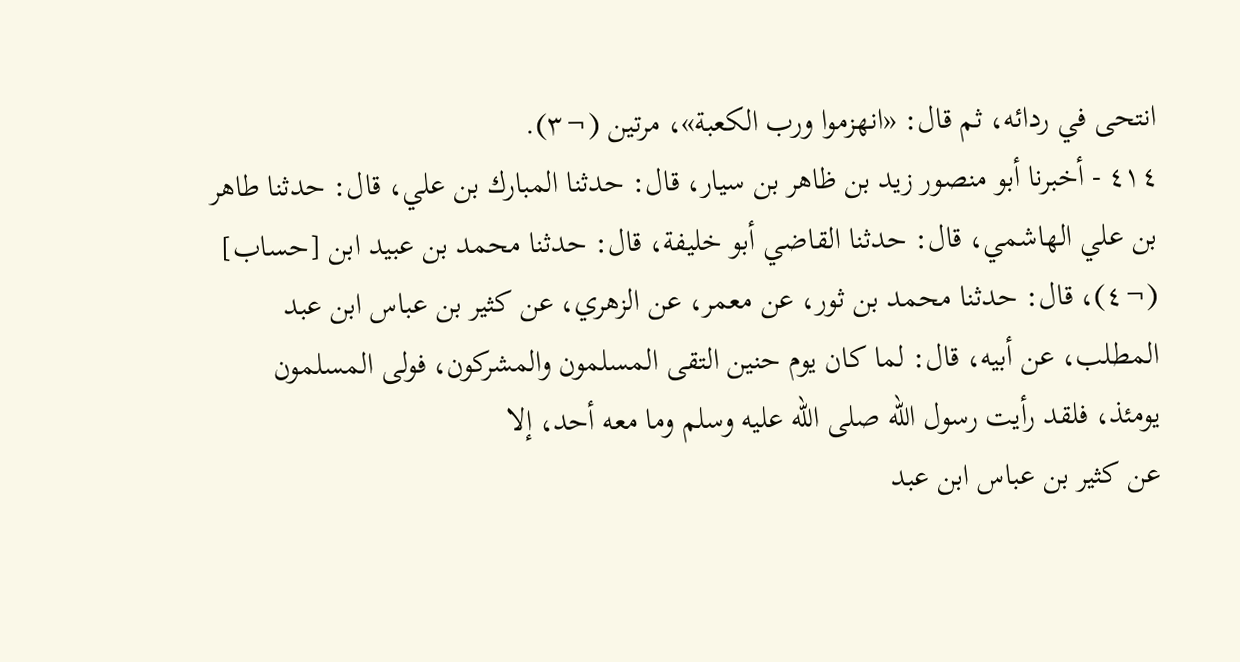انتحى في ردائه، ثم قال: «انهزموا ورب الكعبة»، مرتين (¬٣).
٤١٤ - أخبرنا أبو منصور زيد بن ظاهر بن سيار، قال: حدثنا المبارك بن علي، قال: حدثنا طاهر بن علي الهاشمي، قال: حدثنا القاضي أبو خليفة، قال: حدثنا محمد بن عبيد ابن [حساب] (¬٤)، قال: حدثنا محمد بن ثور، عن معمر، عن الزهري، عن كثير بن عباس ابن عبد المطلب، عن أبيه، قال: لما كان يوم حنين التقى المسلمون والمشركون، فولى المسلمون يومئذ، فلقد رأيت رسول الله صلى الله عليه وسلم وما معه أحد، إلا
عن كثير بن عباس ابن عبد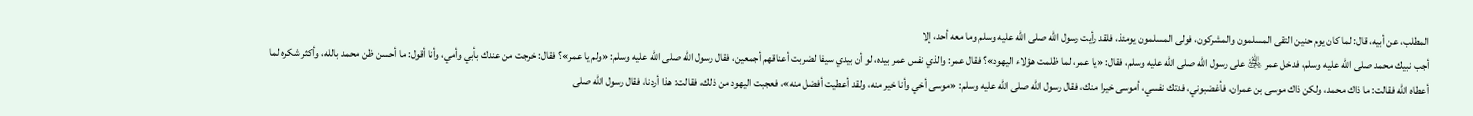المطلب، عن أبيه، قال: لما كان يوم حنين التقى المسلمون والمشركون، فولى المسلمون يومئذ، فلقد رأيت رسول الله صلى الله عليه وسلم وما معه أحد، إلا
أجب نبيك محمد صلى الله عليه وسلم، فدخل عمر ﵁ على رسول الله صلى الله عليه وسلم، فقال: «يا عمر، لما ظلمت هؤلاء اليهود»؟ فقال عمر: والذي نفس عمر بيده، لو أن بيدي سيفا لضربت أعناقهم أجمعين، فقال رسول الله صلى الله عليه وسلم: «ولم يا عمر»؟ فقال: خرجت من عندك بأبي وأمي، وأنا أقول: ما أحسن ظن محمد بالله، وأكثر شكره لما أعطاه الله فقالت: ما ذاك محمد، ولكن ذاك موسى بن عمران، فأغضبوني، فدتك نفسي، أموسى خيرا منك، فقال رسول الله صلى الله عليه وسلم: «موسى أخي وأنا خير منه، ولقد أعطيت أفضل منه»، فعجبت اليهود من ذلك، فقالت: هذا أردنا، فقال رسول الله صلى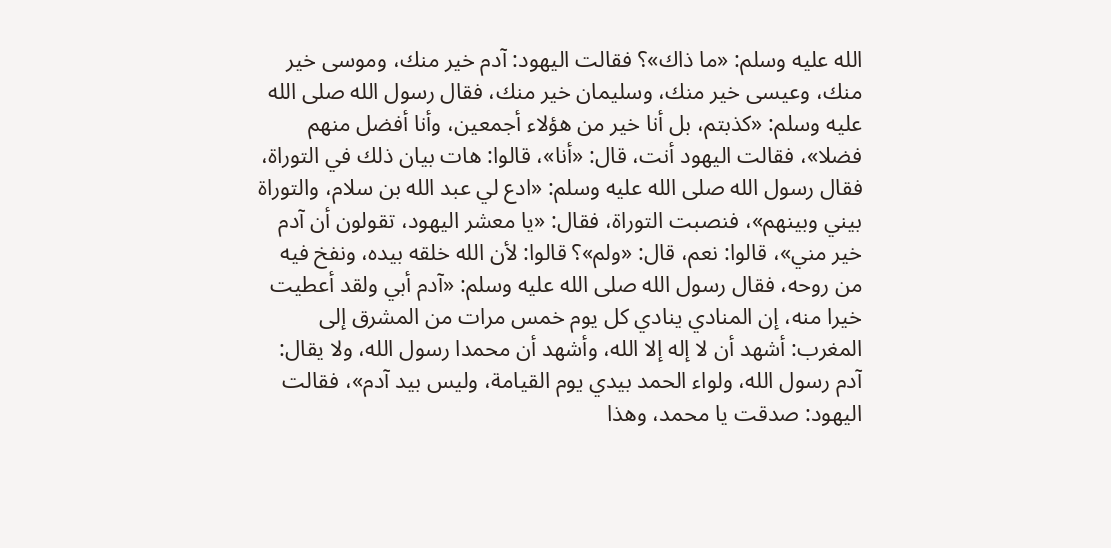الله عليه وسلم: «ما ذاك»؟ فقالت اليهود: آدم خير منك، وموسى خير منك، وعيسى خير منك، وسليمان خير منك، فقال رسول الله صلى الله عليه وسلم: «كذبتم، بل أنا خير من هؤلاء أجمعين، وأنا أفضل منهم فضلا»، فقالت اليهود أنت، قال: «أنا»، قالوا: هات بيان ذلك في التوراة، فقال رسول الله صلى الله عليه وسلم: «ادع لي عبد الله بن سلام، والتوراة بيني وبينهم»، فنصبت التوراة، فقال: «يا معشر اليهود، تقولون أن آدم خير مني»، قالوا: نعم، قال: «ولم»؟ قالوا: لأن الله خلقه بيده، ونفخ فيه من روحه، فقال رسول الله صلى الله عليه وسلم: «آدم أبي ولقد أعطيت خيرا منه، إن المنادي ينادي كل يوم خمس مرات من المشرق إلى المغرب: أشهد أن لا إله إلا الله، وأشهد أن محمدا رسول الله، ولا يقال: آدم رسول الله، ولواء الحمد بيدي يوم القيامة، وليس بيد آدم»، فقالت اليهود: صدقت يا محمد، وهذا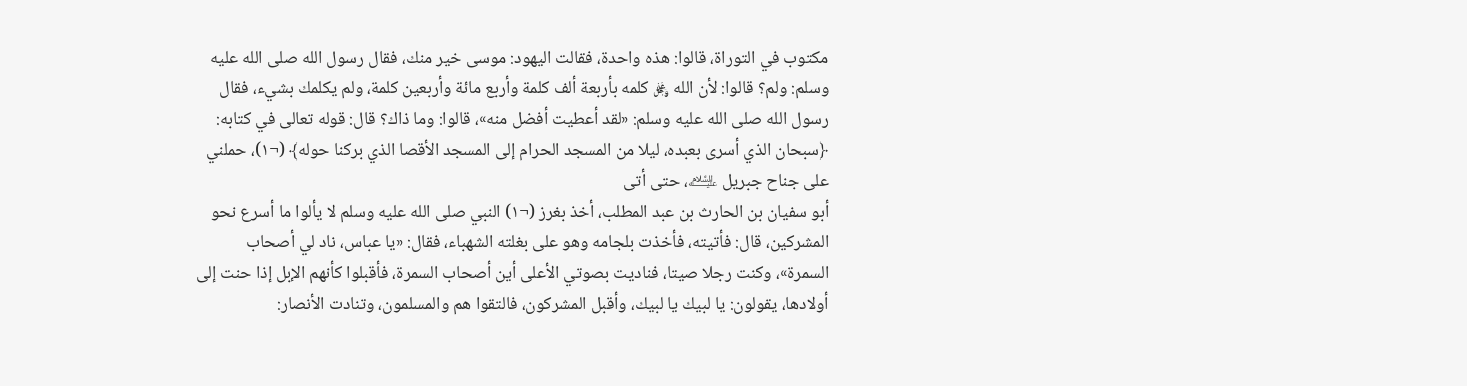مكتوب في التوراة، قالوا: هذه واحدة، فقالت اليهود: موسى خير منك، فقال رسول الله صلى الله عليه وسلم: ولم؟ قالوا: لأن الله ﷿ كلمه بأربعة ألف كلمة وأربع مائة وأربعين كلمة، ولم يكلمك بشيء، فقال رسول الله صلى الله عليه وسلم: «لقد أعطيت أفضل منه»، قالوا: وما ذاك؟ قال: قوله تعالى في كتابه: ﴿سبحان الذي أسرى بعبده، ليلا من المسجد الحرام إلى المسجد الأقصا الذي بركنا حوله﴾ (¬١)، حملني على جناح جبريل ﵇، حتى أتى
أبو سفيان بن الحارث بن عبد المطلب، أخذ بغرز (¬١) النبي صلى الله عليه وسلم لا يألوا ما أسرع نحو المشركين، قال: فأتيته، فأخذت بلجامه وهو على بغلته الشهباء، فقال: «يا عباس، ناد لي أصحاب السمرة»، وكنت رجلا صيتا، فناديت بصوتي الأعلى أين أصحاب السمرة، فأقبلوا كأنهم الإبل إذا حنت إلى أولادها، يقولون: يا لبيك يا لبيك، وأقبل المشركون، فالتقوا هم والمسلمون، وتنادت الأنصار: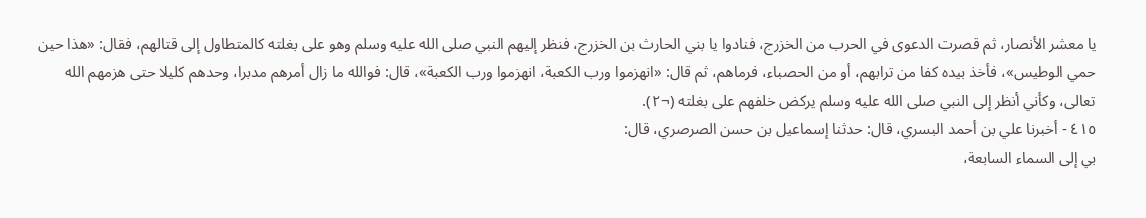يا معشر الأنصار، ثم قصرت الدعوى في الحرب من الخزرج، فنادوا يا بني الحارث بن الخزرج، فنظر إليهم النبي صلى الله عليه وسلم وهو على بغلته كالمتطاول إلى قتالهم، فقال: «هذا حين حمي الوطيس»، فأخذ بيده كفا من ترابهم، أو من الحصباء، فرماهم، ثم قال: «انهزموا ورب الكعبة، انهزموا ورب الكعبة»، قال: فوالله ما زال أمرهم مدبرا، وحدهم كليلا حتى هزمهم الله تعالى، وكأني أنظر إلى النبي صلى الله عليه وسلم يركض خلفهم على بغلته (¬٢).
٤١٥ - أخبرنا علي بن أحمد البسري، قال: حدثنا إسماعيل بن حسن الصرصري، قال:
بي إلى السماء السابعة،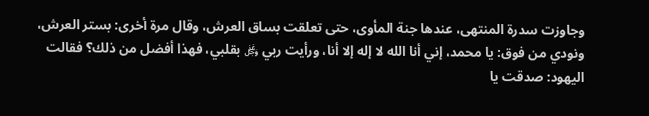وجاوزت سدرة المنتهى، عندها جنة المأوى، حتى تعلقت بساق العرش، وقال مرة أخرى: بستر العرش، ونودي من فوق: يا محمد، إني أنا الله لا إله إلا أنا، ورأيت ربي ﷿ بقلبي، فهذا أفضل من ذلك؟ فقالت اليهود: صدقت يا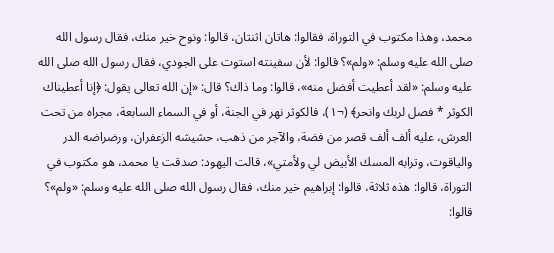محمد، وهذا مكتوب في التوراة، فقالوا: هاتان اثنتان، قالوا: ونوح خير منك، فقال رسول الله صلى الله عليه وسلم: «ولم»؟ قالوا: لأن سفينته استوت على الجودي، فقال رسول الله صلى الله عليه وسلم: «لقد أعطيت أفضل منه»، قالوا: وما ذاك؟ قال: «إن الله تعالى يقول: ﴿إنا أعطيناك الكوثر * فصل لربك وانحر﴾ (¬١)، فالكوثر نهر في الجنة، أو في السماء السابعة، مجراه من تحت العرش، عليه ألف ألف قصر من فضة، والآجر من ذهب، حشيشه الزعفران، ورضراضه الدر والياقوت، وترابه المسك الأبيض لي ولأمتي»، قالت اليهود: صدقت يا محمد، هو مكتوب في التوراة، قالوا: هذه ثلاثة، قالوا: إبراهيم خير منك، فقال رسول الله صلى الله عليه وسلم: «ولم»؟ قالوا: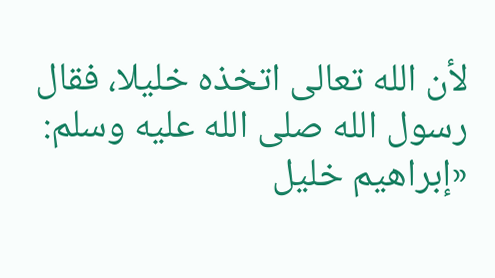لأن الله تعالى اتخذه خليلا، فقال رسول الله صلى الله عليه وسلم: «إبراهيم خليل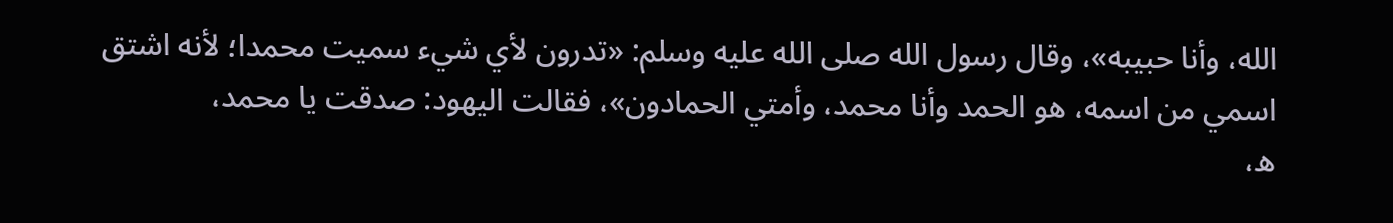الله، وأنا حبيبه»، وقال رسول الله صلى الله عليه وسلم: «تدرون لأي شيء سميت محمدا؛ لأنه اشتق اسمي من اسمه، هو الحمد وأنا محمد، وأمتي الحمادون»، فقالت اليهود: صدقت يا محمد،
ه،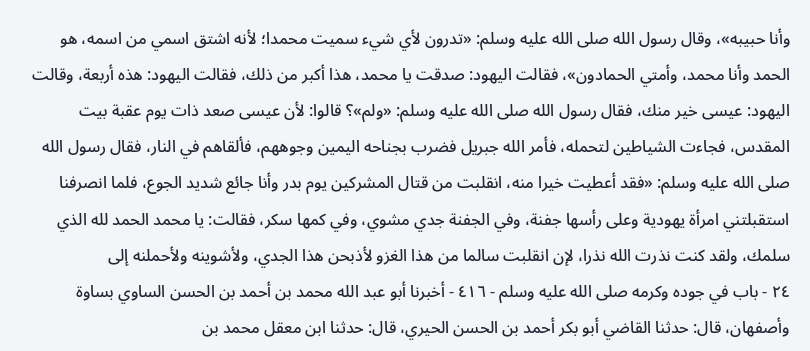وأنا حبيبه»، وقال رسول الله صلى الله عليه وسلم: «تدرون لأي شيء سميت محمدا؛ لأنه اشتق اسمي من اسمه، هو الحمد وأنا محمد، وأمتي الحمادون»، فقالت اليهود: صدقت يا محمد، هذا أكبر من ذلك، فقالت اليهود: هذه أربعة، وقالت اليهود: عيسى خير منك، فقال رسول الله صلى الله عليه وسلم: «ولم»؟ قالوا: لأن عيسى صعد ذات يوم عقبة بيت المقدس، فجاءت الشياطين لتحمله، فأمر الله جبريل فضرب بجناحه اليمين وجوههم، فألقاهم في النار، فقال رسول الله صلى الله عليه وسلم: «فقد أعطيت خيرا منه، انقلبت من قتال المشركين يوم بدر وأنا جائع شديد الجوع، فلما انصرفنا استقبلتني امرأة يهودية وعلى رأسها جفنة، وفي الجفنة جدي مشوي، وفي كمها سكر، فقالت: يا محمد الحمد لله الذي سلمك، ولقد كنت نذرت الله نذرا، لإن انقلبت سالما من هذا الغزو لأذبحن هذا الجدي، ولأشوينه ولأحملنه إلى
٢٤ - باب في جوده وكرمه صلى الله عليه وسلم - ٤١٦ - أخبرنا أبو عبد الله محمد بن أحمد بن الحسن الساوي بساوة وأصفهان، قال: حدثنا القاضي أبو بكر أحمد بن الحسن الحيري، قال: حدثنا ابن معقل محمد بن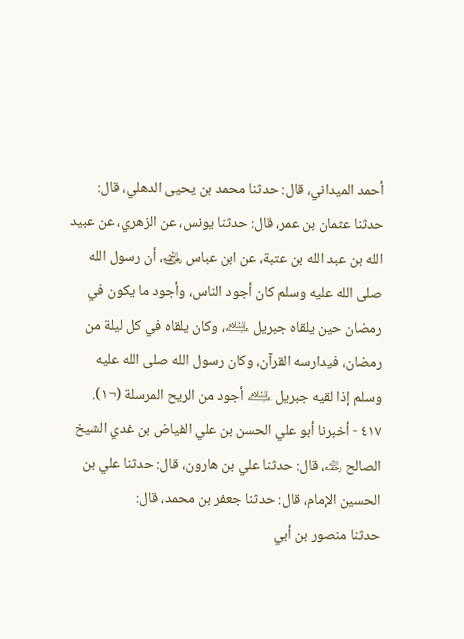أحمد الميداني، قال: حدثنا محمد بن يحيى الدهلي، قال: حدثنا عثمان بن عمر، قال: حدثنا يونس، عن الزهري، عن عبيد الله بن عبد الله بن عتبة، عن ابن عباس ﵁، أن رسول الله صلى الله عليه وسلم كان أجود الناس، وأجود ما يكون في رمضان حين يلقاه جبريل ﵇، وكان يلقاه في كل ليلة من رمضان، فيدارسه القرآن، وكان رسول الله صلى الله عليه وسلم إذا لقيه جبريل ﵇ أجود من الريح المرسلة (¬١).
٤١٧ - أخبرنا أبو علي الحسن بن علي الفياض بن غدي الشيخ الصالح ﵀، قال: حدثنا علي بن هارون، قال: حدثنا علي بن الحسين الإمام، قال: حدثنا جعفر بن محمد، قال:
حدثنا منصور بن أبي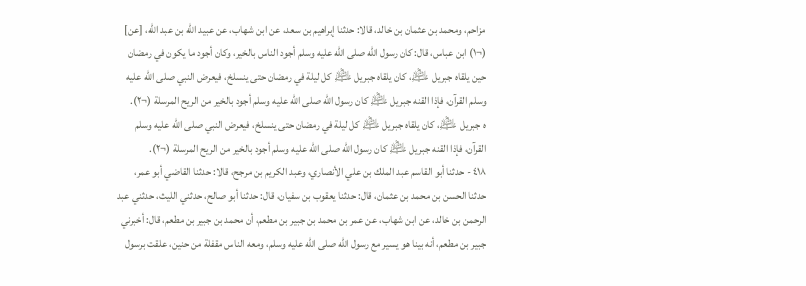مزاحم، ومحمد بن عثمان بن خالد، قالا: حدثنا إبراهيم بن سعد، عن ابن شهاب، عن عبيد الله بن عبد الله، [عن] (¬١) ابن عباس، قال: كان رسول الله صلى الله عليه وسلم أجود الناس بالخير، وكان أجود ما يكون في رمضان حين يلقاه جبريل ﵇، كان يلقاه جبريل ﵇ كل ليلة في رمضان حتى ينسلخ، فيعرض النبي صلى الله عليه وسلم القرآن، فإذا القنه جبريل ﵇ كان رسول الله صلى الله عليه وسلم أجود بالخير من الريح المرسلة (¬٢).
ه جبريل ﵇، كان يلقاه جبريل ﵇ كل ليلة في رمضان حتى ينسلخ، فيعرض النبي صلى الله عليه وسلم القرآن، فإذا القنه جبريل ﵇ كان رسول الله صلى الله عليه وسلم أجود بالخير من الريح المرسلة (¬٢).
٤١٨ - حدثنا أبو القاسم عبد الملك بن علي الأنصاري، وعبد الكريم بن مرجح، قالا: حدثنا القاضي أبو عمر، حدثنا الحسن بن محمد بن عثمان، قال: حدثنا يعقوب بن سفيان، قال: حدثنا أبو صالح، حدثني الليث، حدثني عبد الرحمن بن خالد، عن ابن شهاب، عن عمر بن محمد بن جبير بن مطعم، أن محمد بن جبير بن مطعم، قال: أخبرني جبير بن مطعم، أنه بينا هو يسير مع رسول الله صلى الله عليه وسلم، ومعه الناس مقفلة من حنين، علقت برسول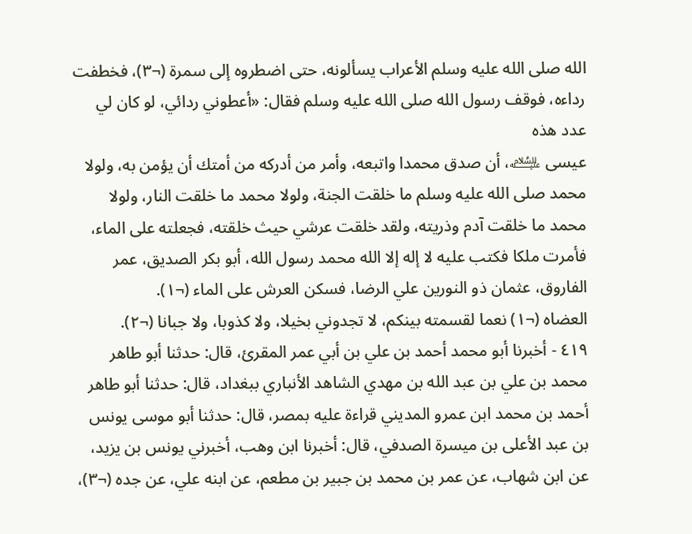الله صلى الله عليه وسلم الأعراب يسألونه، حتى اضطروه إلى سمرة (¬٣)، فخطفت رداءه، فوقف رسول الله صلى الله عليه وسلم فقال: «أعطوني ردائي، لو كان لي عدد هذه
عيسى ﵇، أن صدق محمدا واتبعه، وأمر من أدركه من أمتك أن يؤمن به، ولولا محمد صلى الله عليه وسلم ما خلقت الجنة، ولولا محمد ما خلقت النار، ولولا محمد ما خلقت آدم وذريته، ولقد خلقت عرشي حيث خلقته، فجعلته على الماء، فأمرت ملكا فكتب عليه لا إله إلا الله محمد رسول الله، أبو بكر الصديق، عمر الفاروق، عثمان ذو النورين علي الرضا، فسكن العرش على الماء (¬١).
العضاه (¬١) نعما لقسمته بينكم، لا تجدوني بخيلا، ولا كذوبا، ولا جبانا (¬٢).
٤١٩ - أخبرنا أبو محمد أحمد بن علي بن أبي عمر المقرئ، قال: حدثنا أبو طاهر محمد بن علي بن عبد الله بن مهدي الشاهد الأنباري ببغداد، قال: حدثنا أبو طاهر أحمد بن محمد ابن عمرو المديني قراءة عليه بمصر، قال: حدثنا أبو موسى يونس بن عبد الأعلى بن ميسرة الصدفي، قال: أخبرنا ابن وهب، أخبرني يونس بن يزيد، عن ابن شهاب، عن عمر بن محمد بن جبير بن مطعم، عن ابنه علي، عن جده (¬٣)،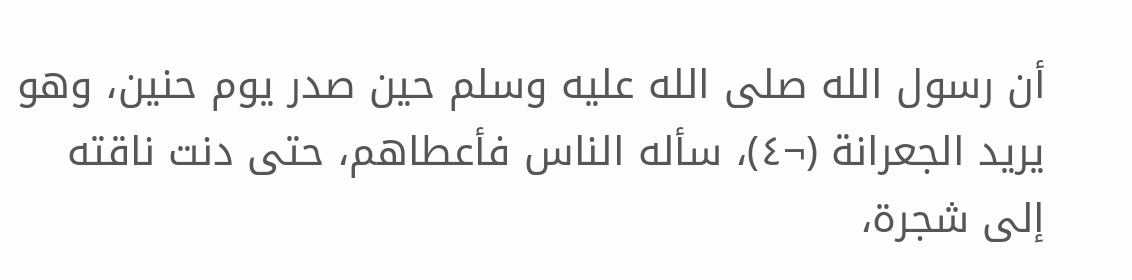أن رسول الله صلى الله عليه وسلم حين صدر يوم حنين، وهو يريد الجعرانة (¬٤)، سأله الناس فأعطاهم، حتى دنت ناقته إلى شجرة،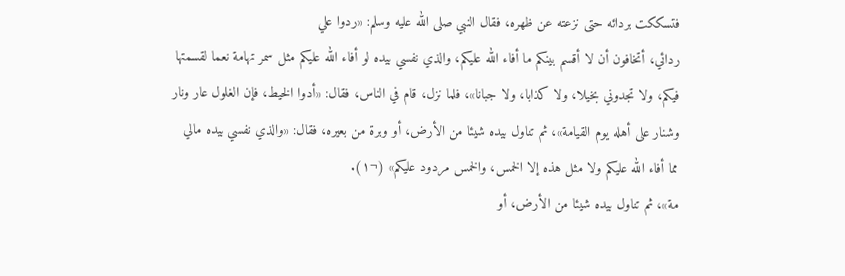فتسككت بردائه حتى نزعته عن ظهره، فقال النبي صلى الله عليه وسلم: «ردوا علي
ردائي، أتخافون أن لا أقسم بينكم ما أفاء الله عليكم، والذي نفسي بيده لو أفاء الله عليكم مثل سمر تهامة نعما لقسمتها فيكم، ولا تجدوني بخيلا، ولا كذابا، ولا جبانا»، فلما نزل، قام في الناس، فقال: «أدوا الخيط، فإن الغلول عار ونار وشنار على أهله يوم القيامة»، ثم تناول بيده شيئا من الأرض، أو وبرة من بعيره، فقال: «والذي نفسي بيده مالي مما أفاء الله عليكم ولا مثل هذه إلا الخمس، والخمس مردود عليكم» (¬١).
مة»، ثم تناول بيده شيئا من الأرض، أو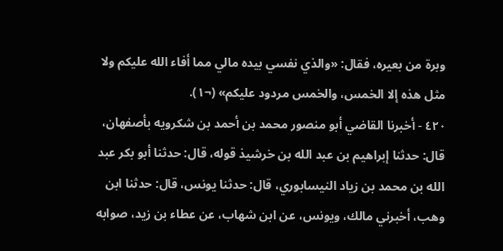وبرة من بعيره، فقال: «والذي نفسي بيده مالي مما أفاء الله عليكم ولا مثل هذه إلا الخمس، والخمس مردود عليكم» (¬١).
٤٢٠ - أخبرنا القاضي أبو منصور محمد بن أحمد بن شكرويه بأصفهان، قال: حدثنا إبراهيم بن عبد الله بن خرشيذ قوله، قال: حدثنا أبو بكر عبد الله بن محمد بن زياد النيسابوري، قال: حدثنا يونس، قال: حدثنا ابن وهب، أخبرني مالك، ويونس، عن ابن شهاب، عن عطاء بن زيد، صوابه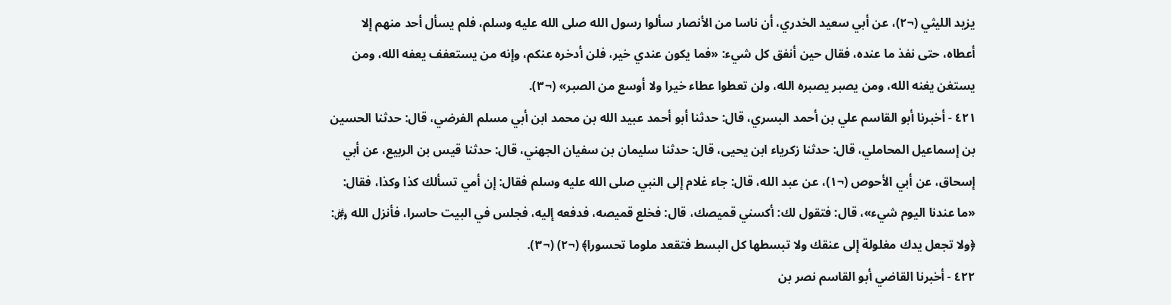يزيد الليثي (¬٢)، عن أبي سعيد الخدري، أن ناسا من الأنصار سألوا رسول الله صلى الله عليه وسلم، فلم يسأل أحد منهم إلا أعطاه، حتى نفذ ما عنده، فقال حين أنفق كل شيء: «فما يكون عندي خير، فلن أدخره عنكم، وإنه من يستعفف يعفه الله، ومن يستغن يغنه الله، ومن يصبر يصبره الله، ولن تعطوا عطاء خيرا ولا أوسع من الصبر» (¬٣).
٤٢١ - أخبرنا أبو القاسم علي بن أحمد البسري، قال: حدثنا أبو أحمد عبيد الله بن محمد ابن أبي مسلم الفرضي، قال: حدثنا الحسين بن إسماعيل المحاملي، قال: حدثنا زكرياء ابن يحيى، قال: حدثنا سليمان بن سفيان الجهني، قال: حدثنا قيس بن الربيع، عن أبي إسحاق، عن أبي الأحوص (¬١)، عن عبد الله، قال: جاء غلام إلى النبي صلى الله عليه وسلم فقال: إن أمي تسألك كذا وكذا، فقال: «ما عندنا اليوم شيء»، قال: فتقول لك: أكسني قميصك، قال: فخلع قميصه، فدفعه إليه، فجلس في البيت حاسرا، فأنزل الله ﷿: ﴿ولا تجعل يدك مغلولة إلى عنقك ولا تبسطها كل البسط فتقعد ملوما تحسورا﴾ (¬٢) (¬٣).
٤٢٢ - أخبرنا القاضي أبو القاسم نصر بن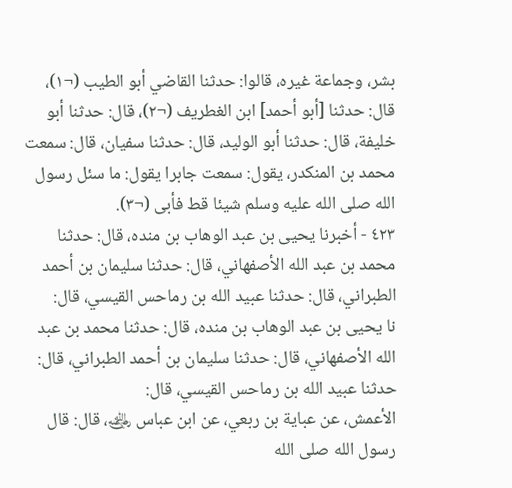بشر، وجماعة غيره، قالوا: حدثنا القاضي أبو الطيب (¬١)، قال: حدثنا [أبو أحمد] ابن الغطريف (¬٢)، قال: حدثنا أبو خليفة، قال: حدثنا أبو الوليد، قال: حدثنا سفيان، قال: سمعت محمد بن المنكدر، يقول: سمعت جابرا يقول: ما سئل رسول الله صلى الله عليه وسلم شيئا قط فأبى (¬٣).
٤٢٣ - أخبرنا يحيى بن عبد الوهاب بن منده، قال: حدثنا محمد بن عبد الله الأصفهاني، قال: حدثنا سليمان بن أحمد الطبراني، قال: حدثنا عبيد الله بن رماحس القيسي، قال:
نا يحيى بن عبد الوهاب بن منده، قال: حدثنا محمد بن عبد الله الأصفهاني، قال: حدثنا سليمان بن أحمد الطبراني، قال: حدثنا عبيد الله بن رماحس القيسي، قال:
الأعمش، عن عباية بن ربعي، عن ابن عباس ﵁، قال: قال رسول الله صلى الله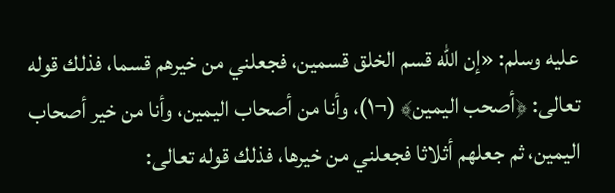عليه وسلم: «إن الله قسم الخلق قسمين، فجعلني من خيرهم قسما، فذلك قوله تعالى: ﴿أصحب اليمين﴾ (¬١)، وأنا من أصحاب اليمين، وأنا من خير أصحاب اليمين، ثم جعلهم أثلاثا فجعلني من خيرها، فذلك قوله تعالى: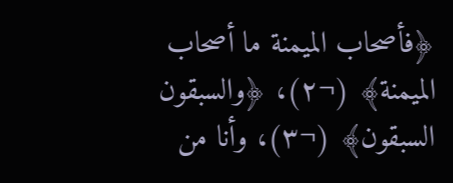﴿فأصحاب الميمنة ما أصحاب الميمنة﴾ (¬٢)، ﴿والسبقون السبقون﴾ (¬٣)، وأنا من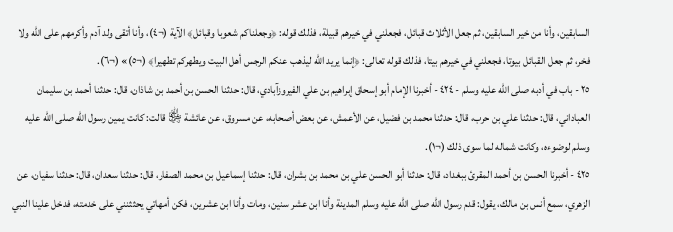السابقين، وأنا من خير السابقين، ثم جعل الأثلاث قبائل، فجعلني في خيرهم قبيلة، فذلك قوله: ﴿وجعلناكم شعوبا وقبائل﴾ الآية (¬٤)، وأنا أتقى ولد آدم وأكرمهم على الله ولا فخر، ثم جعل القبائل بيوتا، فجعلني في خيرهم بيتا، فذلك قوله تعالى: ﴿إنما يريد الله ليذهب عنكم الرجس أهل البيت ويطهركم تطهيرا﴾ (¬٥)» (¬٦).
٢٥ - باب في أدبه صلى الله عليه وسلم - ٤٢٤ - أخبرنا الإمام أبو إسحاق إبراهيم بن علي الفيروزآبادي، قال: حدثنا الحسن بن أحمد بن شاذان، قال: حدثنا أحمد بن سليمان العباداني، قال: حدثنا علي بن حرب، قال: حدثنا محمد بن فضيل، عن الأعمش، عن بعض أصحابه، عن مسروق، عن عائشة ﵂ قالت: كانت يمين رسول الله صلى الله عليه وسلم لوضوءه، وكانت شماله لما سوى ذلك (¬١).
٤٢٥ - أخبرنا الحسن بن أحمد المقرئ ببغداد، قال: حدثنا أبو الحسن علي بن محمد بن بشران، قال: حدثنا إسماعيل بن محمد الصفار، قال: حدثنا سعدان، قال: حدثنا سفيان، عن الزهري، سمع أنس بن مالك، يقول: قدم رسول الله صلى الله عليه وسلم المدينة وأنا ابن عشر سنين، ومات وأنا ابن عشرين، فكن أمهاتي يحثثنني على خدمته، فدخل علينا النبي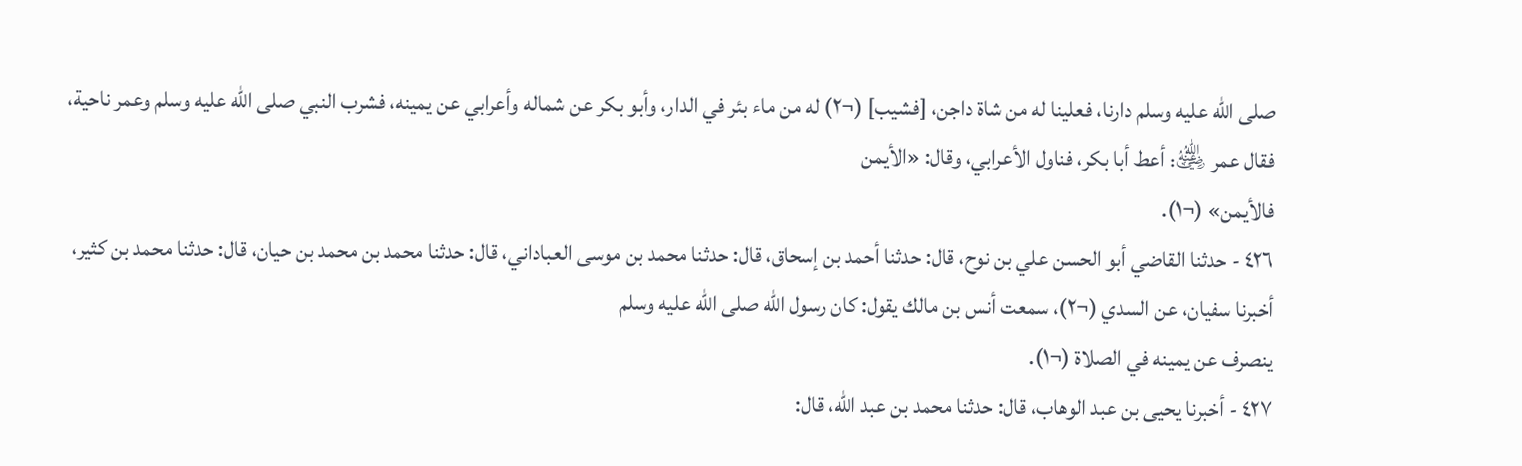صلى الله عليه وسلم دارنا، فعلينا له من شاة داجن، [فشيب] (¬٢) له من ماء بئر في الدار، وأبو بكر عن شماله وأعرابي عن يمينه، فشرب النبي صلى الله عليه وسلم وعمر ناحية، فقال عمر ﵁: أعط أبا بكر، فناول الأعرابي، وقال: «الأيمن
فالأيمن» (¬١).
٤٢٦ - حدثنا القاضي أبو الحسن علي بن نوح، قال: حدثنا أحمد بن إسحاق، قال: حدثنا محمد بن موسى العباداني، قال: حدثنا محمد بن محمد بن حيان، قال: حدثنا محمد بن كثير، أخبرنا سفيان، عن السدي (¬٢)، سمعت أنس بن مالك يقول: كان رسول الله صلى الله عليه وسلم
ينصرف عن يمينه في الصلاة (¬١).
٤٢٧ - أخبرنا يحيى بن عبد الوهاب، قال: حدثنا محمد بن عبد الله، قال: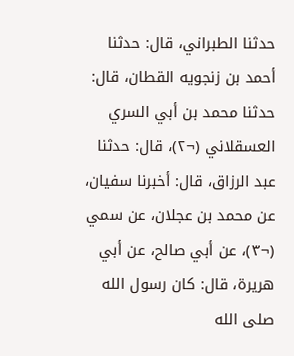حدثنا الطبراني، قال: حدثنا أحمد بن زنجويه القطان، قال: حدثنا محمد بن أبي السري العسقلاني (¬٢)، قال: حدثنا عبد الرزاق، قال: أخبرنا سفيان، عن محمد بن عجلان، عن سمي (¬٣)، عن أبي صالح، عن أبي هريرة، قال: كان رسول الله صلى الله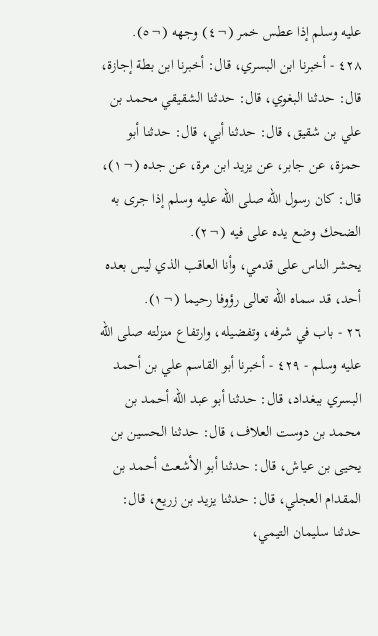عليه وسلم إذا عطس خمر (¬٤) وجهه (¬٥).
٤٢٨ - أخبرنا ابن البسري، قال: أخبرنا ابن بطة إجازة، قال: حدثنا البغوي، قال: حدثنا الشقيقي محمد بن علي بن شقيق، قال: حدثنا أبي، قال: حدثنا أبو حمزة، عن جابر، عن يزيد ابن مرة، عن جده (¬١)، قال: كان رسول الله صلى الله عليه وسلم إذا جرى به الضحك وضع يده على فيه (¬٢).
يحشر الناس على قدمي، وأنا العاقب الذي ليس بعده أحد، قد سماه الله تعالى رؤوفا رحيما (¬١).
٢٦ - باب في شرفه، وتفضيله، وارتفاع منزلته صلى الله عليه وسلم - ٤٢٩ - أخبرنا أبو القاسم علي بن أحمد البسري ببغداد، قال: حدثنا أبو عبد الله أحمد بن محمد بن دوست العلاف، قال: حدثنا الحسين بن يحيى بن عياش، قال: حدثنا أبو الأشعث أحمد بن المقدام العجلي، قال: حدثنا يزيد بن زريع، قال: حدثنا سليمان التيمي،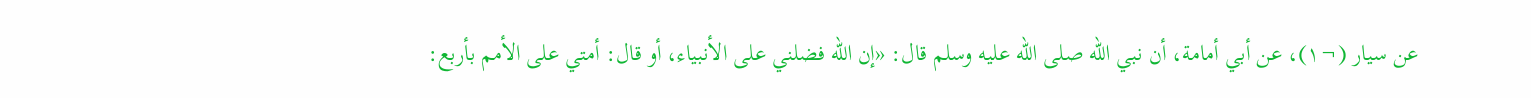عن سيار (¬١)، عن أبي أمامة، أن نبي الله صلى الله عليه وسلم قال: «إن الله فضلني على الأنبياء، أو قال: أمتي على الأمم بأربع: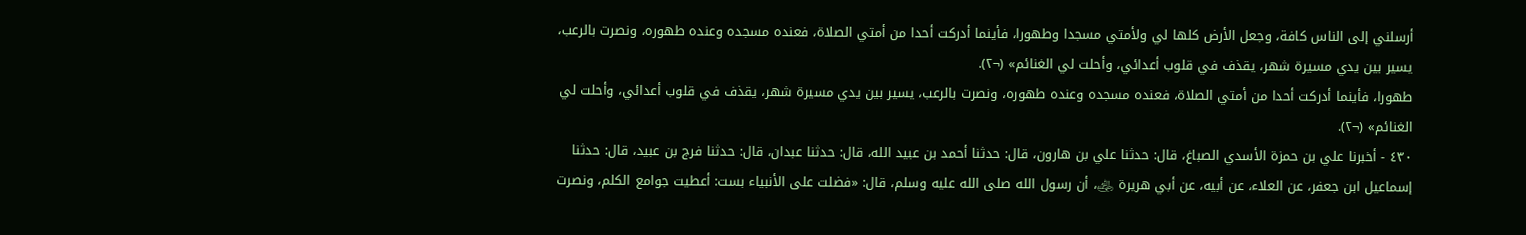أرسلني إلى الناس كافة، وجعل الأرض كلها لي ولأمتي مسجدا وطهورا، فأينما أدركت أحدا من أمتي الصلاة، فعنده مسجده وعنده طهوره، ونصرت بالرعب، يسير بين يدي مسيرة شهر، يقذف في قلوب أعدائي، وأحلت لي الغنائم» (¬٢).
طهورا، فأينما أدركت أحدا من أمتي الصلاة، فعنده مسجده وعنده طهوره، ونصرت بالرعب، يسير بين يدي مسيرة شهر، يقذف في قلوب أعدائي، وأحلت لي الغنائم» (¬٢).
٤٣٠ - أخبرنا علي بن حمزة الأسدي الصباغ، قال: حدثنا علي بن هارون، قال: حدثنا أحمد بن عبيد الله، قال: حدثنا عبدان، قال: حدثنا فرج بن عبيد، قال: حدثنا إسماعيل ابن جعفر، عن العلاء، عن أبيه، عن أبي هريرة ﵁، أن رسول الله صلى الله عليه وسلم، قال: «فضلت على الأنبياء بست: أعطيت جوامع الكلم، ونصرت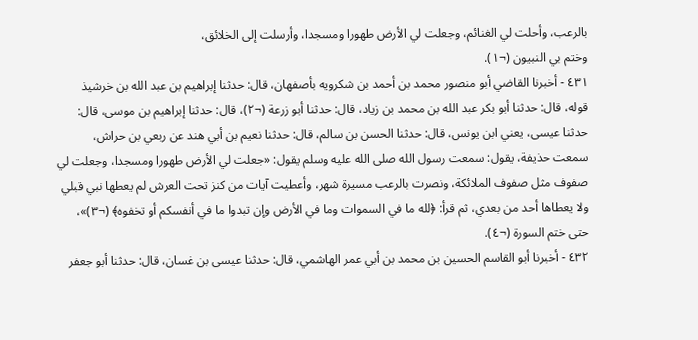بالرعب، وأحلت لي الغنائم، وجعلت لي الأرض طهورا ومسجدا، وأرسلت إلى الخلائق،
وختم بي النبيون (¬١).
٤٣١ - أخبرنا القاضي أبو منصور محمد بن أحمد بن شكرويه بأصفهان، قال: حدثنا إبراهيم بن عبد الله بن خرشيذ قوله، قال: حدثنا أبو بكر عبد الله بن محمد بن زياد، قال: حدثنا أبو زرعة (¬٢)، قال: حدثنا إبراهيم بن موسى، قال: حدثنا عيسى، يعني ابن يونس، قال: حدثنا الحسن بن سالم، قال: حدثنا نعيم بن أبي هند عن ربعي بن حراش، سمعت حذيفة، يقول: سمعت رسول الله صلى الله عليه وسلم يقول: «جعلت لي الأرض طهورا ومسجدا، وجعلت لي صفوف مثل صفوف الملائكة، ونصرت بالرعب مسيرة شهر، وأعطيت آيات من كنز تحت العرش لم يعطها نبي قبلي ولا يعطاها أحد من بعدي، ثم قرأ: ﴿لله ما في السموات وما في الأرض وإن تبدوا ما في أنفسكم أو تخفوه﴾ (¬٣)»، حتى ختم السورة (¬٤).
٤٣٢ - أخبرنا أبو القاسم الحسين بن محمد بن أبي عمر الهاشمي، قال: حدثنا عيسى بن غسان، قال: حدثنا أبو جعفر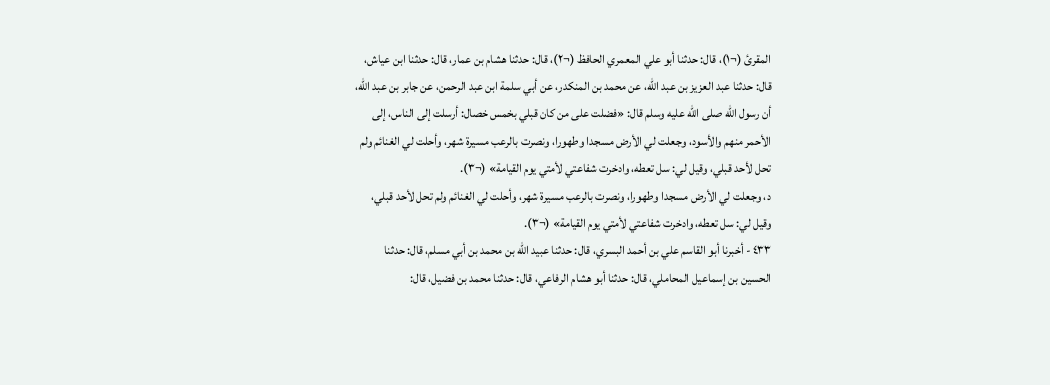المقرئ (¬١)، قال: حدثنا أبو علي المعمري الحافظ (¬٢)، قال: حدثنا هشام بن عمار، قال: حدثنا ابن عياش، قال: حدثنا عبد العزيز بن عبد الله، عن محمد بن المنكدر، عن أبي سلمة ابن عبد الرحمن، عن جابر بن عبد الله، أن رسول الله صلى الله عليه وسلم قال: «فضلت على من كان قبلي بخمس خصال: أرسلت إلى الناس، إلى الأحمر منهم والأسود، وجعلت لي الأرض مسجدا وطهورا، ونصرت بالرعب مسيرة شهر، وأحلت لي الغنائم ولم تحل لأحد قبلي، وقيل لي: سل تعطه، وادخرت شفاعتي لأمتي يوم القيامة» (¬٣).
د، وجعلت لي الأرض مسجدا وطهورا، ونصرت بالرعب مسيرة شهر، وأحلت لي الغنائم ولم تحل لأحد قبلي، وقيل لي: سل تعطه، وادخرت شفاعتي لأمتي يوم القيامة» (¬٣).
٤٣٣ - أخبرنا أبو القاسم علي بن أحمد البسري، قال: حدثنا عبيد الله بن محمد بن أبي مسلم، قال: حدثنا الحسين بن إسماعيل المحاملي، قال: حدثنا أبو هشام الرفاعي، قال: حدثنا محمد بن فضيل، قال: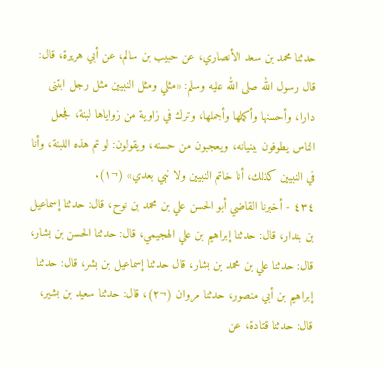حدثنا محمد بن سعد الأنصاري، عن حبيب بن سالم، عن أبي هريرة، قال: قال رسول الله صلى الله عليه وسلم: «مثلي ومثل النبيين مثل رجل ابتنى دارا، وأحسنها وأكملها وأجملها، وترك في زاوية من زواياها لبنة، فجعل الناس يطوفون ببنيانه، ويعجبون من حسنه، ويقولون: لو تم هذه اللبنة، وأنا في النبيين كذلك، أنا خاتم النبيين ولا نبي بعدي» (¬١).
٤٣٤ - أخبرنا القاضي أبو الحسن علي بن محمد بن نوح، قال: حدثنا إسماعيل بن بندار، قال: حدثنا إبراهيم بن علي الهجيمي، قال: حدثنا الحسن بن بشار، قال: حدثنا علي بن محمد بن بشار، قال حدثنا إسماعيل بن بشر، قال: حدثنا إبراهيم بن أبي منصور، حدثنا مروان (¬٢)، قال: حدثنا سعيد بن بشير، قال: حدثنا قتادة، عن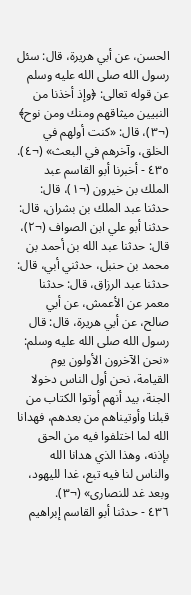الحسن، عن أبي هريرة، قال: سئل رسول الله صلى الله عليه وسلم عن قوله تعالى: ﴿وإذ أخذنا من النبيين ميثاقهم ومنك ومن نوح﴾ (¬٣)، قال: «كنت أولهم في الخلق، وآخرهم في البعث» (¬٤).
٤٣٥ - أخبرنا أبو القاسم عبد الملك بن خيرون (¬١)، قال: حدثنا عبد الملك بن بشران، قال: حدثنا أبو علي ابن الصواف (¬٢)، قال: حدثنا عبد الله بن أحمد بن محمد بن حنبل، حدثني أبي، قال: حدثنا عبد الرزاق، قال: حدثنا معمر عن الأعمش، عن أبي صالح، عن أبي هريرة، قال: قال رسول الله صلى الله عليه وسلم: «نحن الآخرون الأولون يوم القيامة، نحن أول الناس دخولا الجنة، بيد أنهم أوتوا الكتاب من قبلنا وأوتيناهم من بعدهم، فهدانا الله لما اختلفوا فيه من الحق بإذنه، وهذا الذي هدانا الله والناس لنا فيه تبع، غدا لليهود، وبعد غد للنصارى» (¬٣).
٤٣٦ - حدثنا أبو القاسم إبراهيم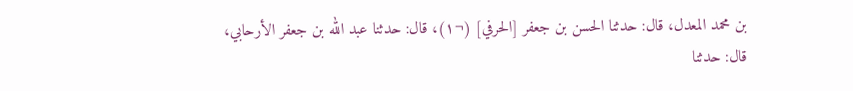بن محمد المعدل، قال: حدثنا الحسن بن جعفر [الحرفي] (¬١)، قال: حدثنا عبد الله بن جعفر الأرحابي، قال: حدثنا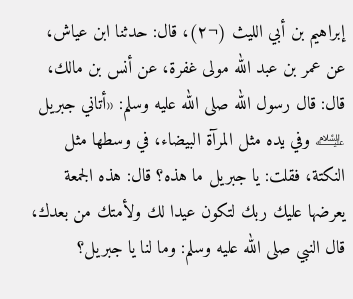إبراهيم بن أبي الليث (¬٢)، قال: حدثنا ابن عياش، عن عمر بن عبد الله مولى غفرة، عن أنس بن مالك، قال: قال رسول الله صلى الله عليه وسلم: «أتاني جبريل ﵇ وفي يده مثل المرآة البيضاء، في وسطها مثل النكتة، فقلت: يا جبريل ما هذه؟ قال: هذه الجمعة يعرضها عليك ربك لتكون عيدا لك ولأمتك من بعدك، قال النبي صلى الله عليه وسلم: وما لنا يا جبريل؟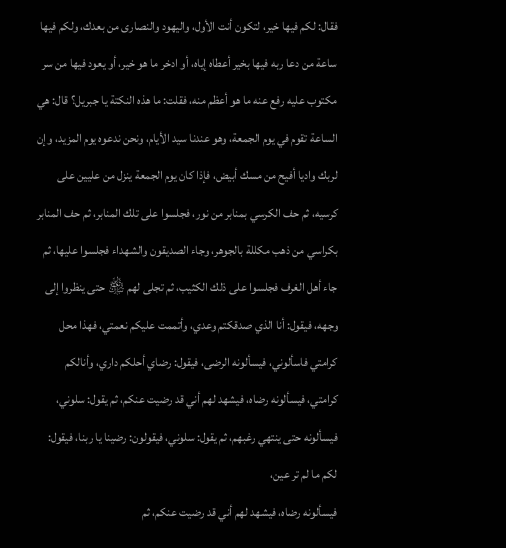فقال: لكم فيها خير، لتكون أنت الأول، واليهود والنصارى من بعدك، ولكم فيها ساعة من دعا ربه فيها بخير أعطاه إياه، أو ادخر ما هو خير، أو يعود فيها من سر مكتوب عليه رفع عنه ما هو أعظم منه، فقلت: ما هذه النكتة يا جبريل؟ قال: هي الساعة تقوم في يوم الجمعة، وهو عندنا سيد الأيام، ونحن ندعوه يوم المزيد، وإن لربك واديا أفيح من مسك أبيض، فإذا كان يوم الجمعة ينزل من عليين على كرسيه، ثم حف الكرسي بمنابر من نور، فجلسوا على تلك المنابر، ثم حف المنابر بكراسي من ذهب مكللة بالجوهر، وجاء الصديقون والشهداء فجلسوا عليها، ثم جاء أهل الغرف فجلسوا على ذلك الكثيب، ثم تجلى لهم ﵎ حتى ينظروا إلى وجهه، فيقول: أنا الذي صدقكتم وعدي، وأتممت عليكم نعمتي، فهذا محل كرامتي فاسألوني، فيسألونه الرضى، فيقول: رضاي أحلكم داري، وأنالكم كرامتي، فيسألونه رضاه، فيشهد لهم أني قد رضيت عنكم، ثم يقول: سلوني، فيسألونه حتى ينتهي رغبهم، ثم يقول: سلوني، فيقولون: رضينا يا ربنا، فيقول: لكم ما لم تر عين،
فيسألونه رضاه، فيشهد لهم أني قد رضيت عنكم، ثم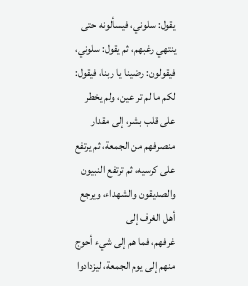يقول: سلوني، فيسألونه حتى ينتهي رغبهم، ثم يقول: سلوني، فيقولون: رضينا يا ربنا، فيقول: لكم ما لم تر عين، ولم يخطر على قلب بشر، إلى مقدار منصرفهم من الجمعة، ثم يرتفع على كرسيه، ثم ترتفع النبيون والصديقون والشهداء، ويرجع أهل الغرف إلى
غرفهم، فما هم إلى شيء أحوج منهم إلى يوم الجمعة، ليزدادوا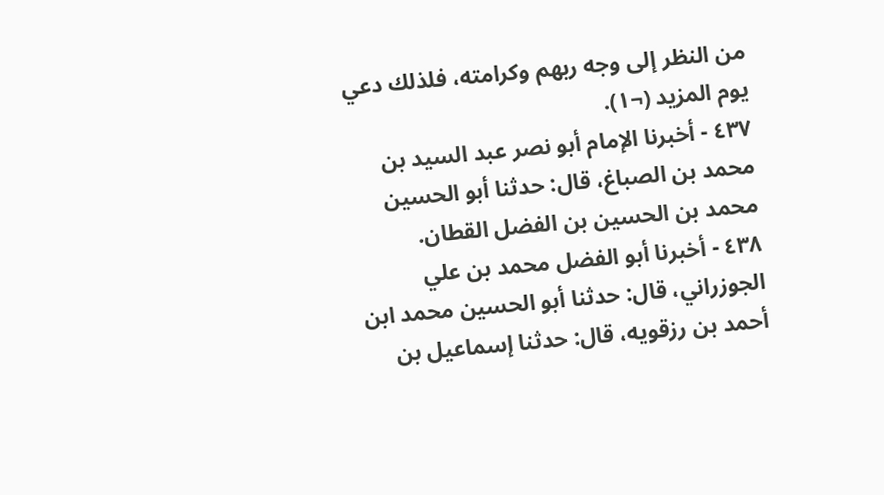من النظر إلى وجه ربهم وكرامته، فلذلك دعي يوم المزيد (¬١).
٤٣٧ - أخبرنا الإمام أبو نصر عبد السيد بن محمد بن الصباغ، قال: حدثنا أبو الحسين محمد بن الحسين بن الفضل القطان.
٤٣٨ - أخبرنا أبو الفضل محمد بن علي الجوزراني، قال: حدثنا أبو الحسين محمد ابن أحمد بن رزقويه، قال: حدثنا إسماعيل بن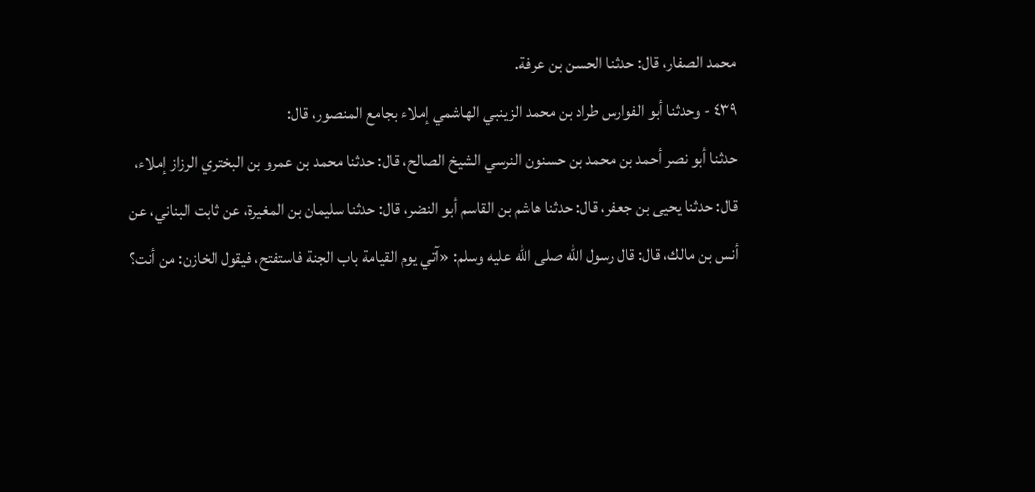محمد الصفار، قال: حدثنا الحسن بن عرفة.
٤٣٩ - وحدثنا أبو الفوارس طراد بن محمد الزينبي الهاشمي إملاء بجامع المنصور، قال:
حدثنا أبو نصر أحمد بن محمد بن حسنون النرسي الشيخ الصالح، قال: حدثنا محمد بن عمرو بن البختري الرزاز إملاء، قال: حدثنا يحيى بن جعفر، قال: حدثنا هاشم بن القاسم أبو النضر، قال: حدثنا سليمان بن المغيرة، عن ثابت البناني، عن أنس بن مالك، قال: قال رسول الله صلى الله عليه وسلم: «آتي يوم القيامة باب الجنة فاستفتح، فيقول الخازن: من أنت؟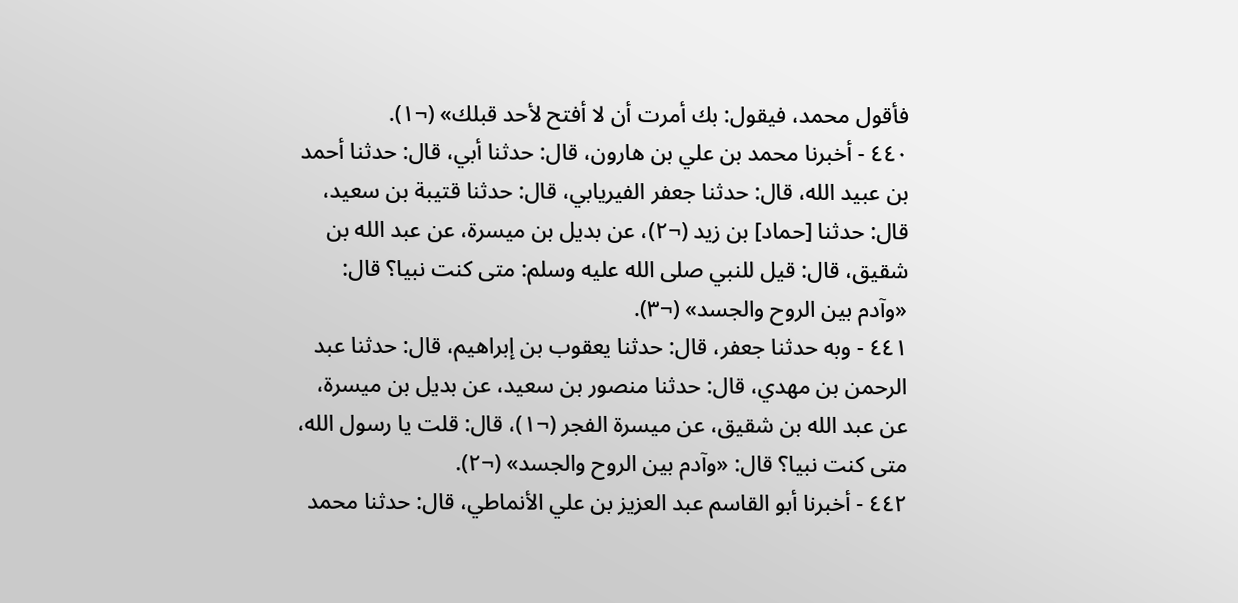فأقول محمد، فيقول: بك أمرت أن لا أفتح لأحد قبلك» (¬١).
٤٤٠ - أخبرنا محمد بن علي بن هارون، قال: حدثنا أبي، قال: حدثنا أحمد بن عبيد الله، قال: حدثنا جعفر الفيريابي، قال: حدثنا قتيبة بن سعيد، قال: حدثنا [حماد] بن زيد (¬٢)، عن بديل بن ميسرة، عن عبد الله بن شقيق، قال: قيل للنبي صلى الله عليه وسلم: متى كنت نبيا؟ قال: «وآدم بين الروح والجسد» (¬٣).
٤٤١ - وبه حدثنا جعفر، قال: حدثنا يعقوب بن إبراهيم، قال: حدثنا عبد الرحمن بن مهدي، قال: حدثنا منصور بن سعيد، عن بديل بن ميسرة، عن عبد الله بن شقيق، عن ميسرة الفجر (¬١)، قال: قلت يا رسول الله، متى كنت نبيا؟ قال: «وآدم بين الروح والجسد» (¬٢).
٤٤٢ - أخبرنا أبو القاسم عبد العزيز بن علي الأنماطي، قال: حدثنا محمد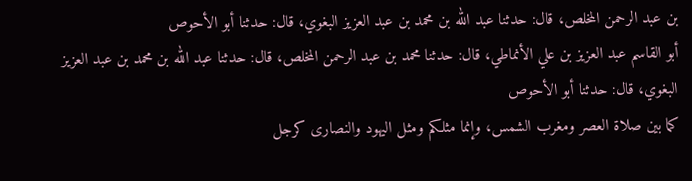بن عبد الرحمن المخلص، قال: حدثنا عبد الله بن محمد بن عبد العزيز البغوي، قال: حدثنا أبو الأحوص
أبو القاسم عبد العزيز بن علي الأنماطي، قال: حدثنا محمد بن عبد الرحمن المخلص، قال: حدثنا عبد الله بن محمد بن عبد العزيز البغوي، قال: حدثنا أبو الأحوص
كما بين صلاة العصر ومغرب الشمس، وإنما مثلكم ومثل اليهود والنصارى كرجل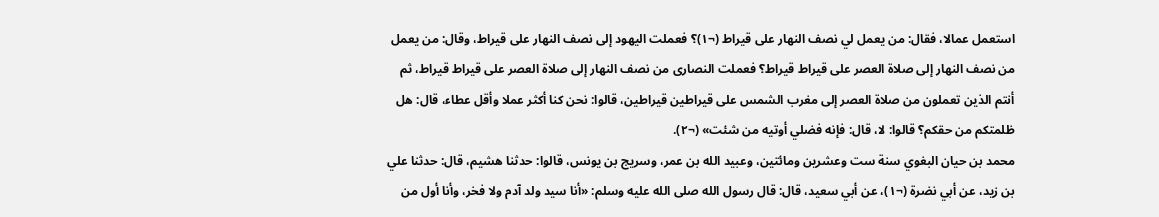استعمل عمالا، فقال: من يعمل لي نصف النهار على قيراط (¬١)؟ فعملت اليهود إلى نصف النهار على قيراط، وقال: من يعمل من نصف النهار إلى صلاة العصر على قيراط قيراط؟ فعملت النصارى من نصف النهار إلى صلاة العصر على قيراط قيراط، ثم أنتم الذين تعملون من صلاة العصر إلى مغرب الشمس على قيراطين قيراطين، قالوا: نحن كنا أكثر عملا وأقل عطاء، قال: هل ظلمتكم من حقكم؟ قالوا: لا، قال: فإنه فضلي أوتيه من شئت» (¬٢).
محمد بن حيان البغوي سنة ست وعشرين ومائتين، وعبيد الله بن عمر، وسريج بن يونس، قالوا: حدثنا هشيم، قال: حدثنا علي بن زيد، عن أبي نضرة (¬١)، عن أبي سعيد، قال: قال رسول الله صلى الله عليه وسلم: «أنا سيد ولد آدم ولا فخر، وأنا أول من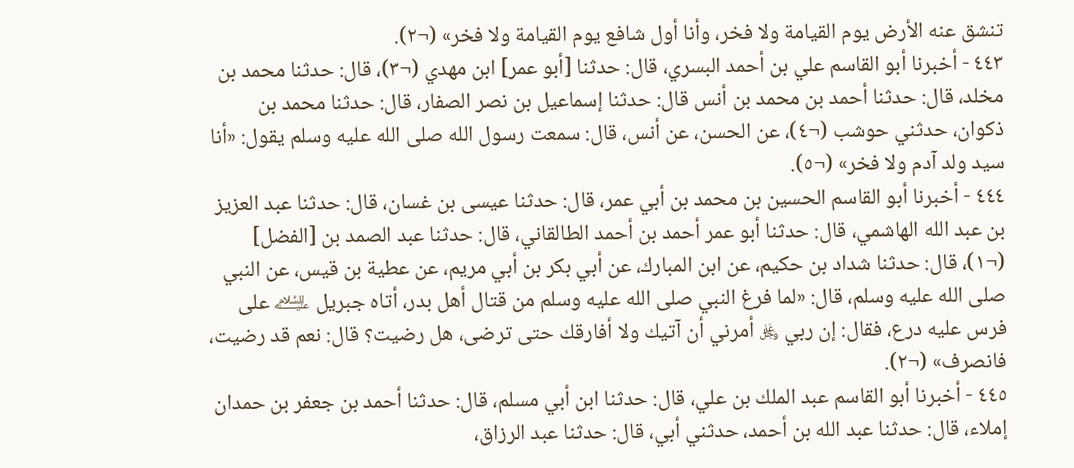تنشق عنه الأرض يوم القيامة ولا فخر، وأنا أول شافع يوم القيامة ولا فخر» (¬٢).
٤٤٣ - أخبرنا أبو القاسم علي بن أحمد البسري، قال: حدثنا [أبو عمر] ابن مهدي (¬٣)، قال: حدثنا محمد بن مخلد، قال: حدثنا أحمد بن محمد بن أنس قال: حدثنا إسماعيل بن نصر الصفار، قال: حدثنا محمد بن ذكوان، حدثني حوشب (¬٤)، عن الحسن، عن أنس، قال: سمعت رسول الله صلى الله عليه وسلم يقول: «أنا سيد ولد آدم ولا فخر» (¬٥).
٤٤٤ - أخبرنا أبو القاسم الحسين بن محمد بن أبي عمر، قال: حدثنا عيسى بن غسان، قال: حدثنا عبد العزيز بن عبد الله الهاشمي، قال: حدثنا أبو عمر أحمد بن أحمد الطالقاني، قال: حدثنا عبد الصمد بن [الفضل] (¬١)، قال: حدثنا شداد بن حكيم، عن ابن المبارك، عن أبي بكر بن أبي مريم، عن عطية بن قيس، عن النبي صلى الله عليه وسلم، قال: «لما فرغ النبي صلى الله عليه وسلم من قتال أهل بدر، أتاه جبريل ﵇ على فرس عليه درع، فقال: إن ربي ﷿ أمرني أن آتيك ولا أفارقك حتى ترضى، هل رضيت؟ قال: نعم قد رضيت، فانصرف» (¬٢).
٤٤٥ - أخبرنا أبو القاسم عبد الملك بن علي، قال: حدثنا ابن أبي مسلم، قال: حدثنا أحمد بن جعفر بن حمدان إملاء، قال: حدثنا عبد الله بن أحمد، حدثني أبي، قال: حدثنا عبد الرزاق،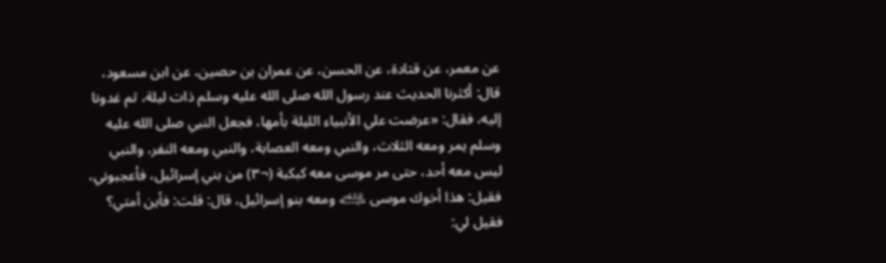عن معمر، عن قتادة، عن الحسن، عن عمران بن حصين، عن ابن مسعود، قال: أكثرنا الحديث عند رسول الله صلى الله عليه وسلم ذات ليلة، ثم غدونا إليه، فقال: «عرضت علي الأنبياء الليلة بأمها، فجعل النبي صلى الله عليه وسلم يمر ومعه الثلاث، والنبي ومعه العصابة، والنبي ومعه النفر، والنبي ليس معه أحد، حتى مر موسى معه كبكبة (¬٣) من بني إسرائيل، فأعجبوني، فقيل: هذا أخوك موسى ﵇ ومعه بنو إسرائيل، قال: قلت: فأين أمتي؟ فقيل لي: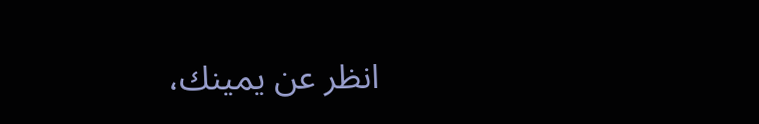انظر عن يمينك،